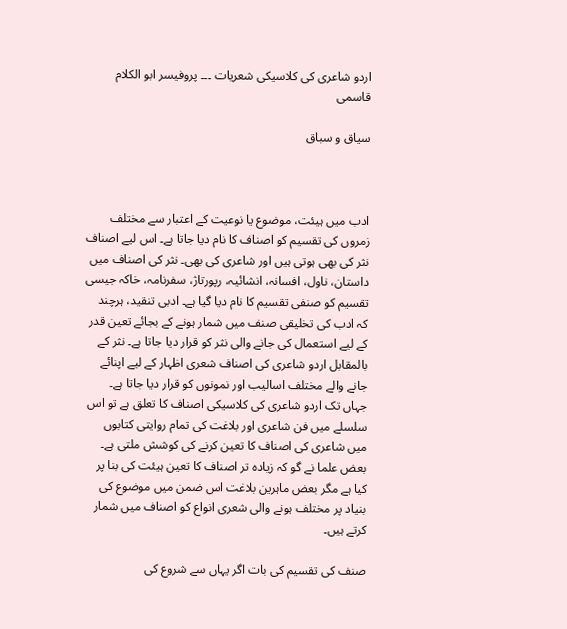اردو شاعری کی کلاسیکی شعریات ۔۔۔ پروفیسر ابو الکلام قاسمی

سیاق و سباق



ادب میں ہیئت، موضوع یا نوعیت کے اعتبار سے مختلف زمروں کی تقسیم کو اصناف کا نام دیا جاتا ہے۔ اس لیے اصناف نثر کی بھی ہوتی ہیں اور شاعری کی بھی۔ نثر کی اصناف میں داستان، ناول، افسانہ، انشائیہ، رپورتاژ، سفرنامہ، خاکہ جیسی تقسیم کو صنفی تقسیم کا نام دیا گیا ہے۔ ادبی تنقید، ہرچند کہ ادب کی تخلیقی صنف میں شمار ہونے کے بجائے تعین قدر کے لیے استعمال کی جانے والی نثر کو قرار دیا جاتا ہے۔ نثر کے بالمقابل اردو شاعری کی اصناف شعری اظہار کے لیے اپنائے جانے والے مختلف اسالیب اور نمونوں کو قرار دیا جاتا ہے۔ جہاں تک اردو شاعری کی کلاسیکی اصناف کا تعلق ہے تو اس سلسلے میں فن شاعری اور بلاغت کی تمام روایتی کتابوں میں شاعری کی اصناف کا تعین کرنے کی کوشش ملتی ہے۔ بعض علما نے گو کہ زیادہ تر اصناف کا تعین ہیئت کی بنا پر کیا ہے مگر بعض ماہرین بلاغت اس ضمن میں موضوع کی بنیاد پر مختلف ہونے والی شعری انواع کو اصناف میں شمار کرتے ہیں۔

صنف کی تقسیم کی بات اگر یہاں سے شروع کی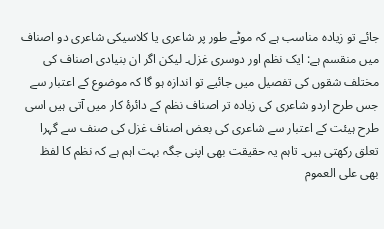جائے تو زیادہ مناسب ہے کہ موٹے طور پر شاعری یا کلاسیکی شاعری دو اصناف میں منقسم ہے: ایک نظم اور دوسری غزل۔ لیکن اگر ان بنیادی اصناف کی مختلف شقوں کی تفصیل میں جائیے تو اندازہ ہو گا کہ موضوع کے اعتبار سے جس طرح اردو شاعری کی زیادہ تر اصناف نظم کے دائرۂ کار میں آتی ہیں اسی طرح ہیئت کے اعتبار سے شاعری کی بعض اصناف غزل کی صنف سے گہرا تعلق رکھتی ہیں۔ تاہم یہ حقیقت بھی اپنی جگہ بہت اہم ہے کہ نظم کا لفظ بھی علی العموم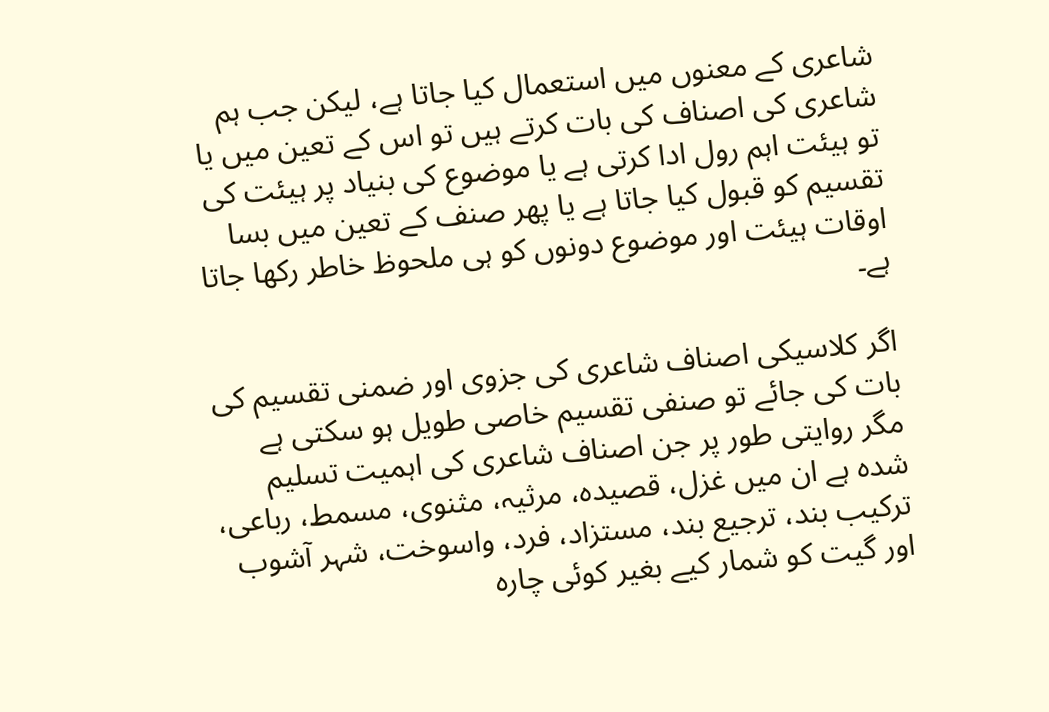شاعری کے معنوں میں استعمال کیا جاتا ہے، لیکن جب ہم شاعری کی اصناف کی بات کرتے ہیں تو اس کے تعین میں یا تو ہیئت اہم رول ادا کرتی ہے یا موضوع کی بنیاد پر ہیئت کی تقسیم کو قبول کیا جاتا ہے یا پھر صنف کے تعین میں بسا اوقات ہیئت اور موضوع دونوں کو ہی ملحوظ خاطر رکھا جاتا ہے۔

اگر کلاسیکی اصناف شاعری کی جزوی اور ضمنی تقسیم کی بات کی جائے تو صنفی تقسیم خاصی طویل ہو سکتی ہے مگر روایتی طور پر جن اصناف شاعری کی اہمیت تسلیم شدہ ہے ان میں غزل، قصیدہ، مرثیہ، مثنوی، مسمط، رباعی، ترکیب بند، ترجیع بند، مستزاد، فرد، واسوخت، شہر آشوب اور گیت کو شمار کیے بغیر کوئی چارہ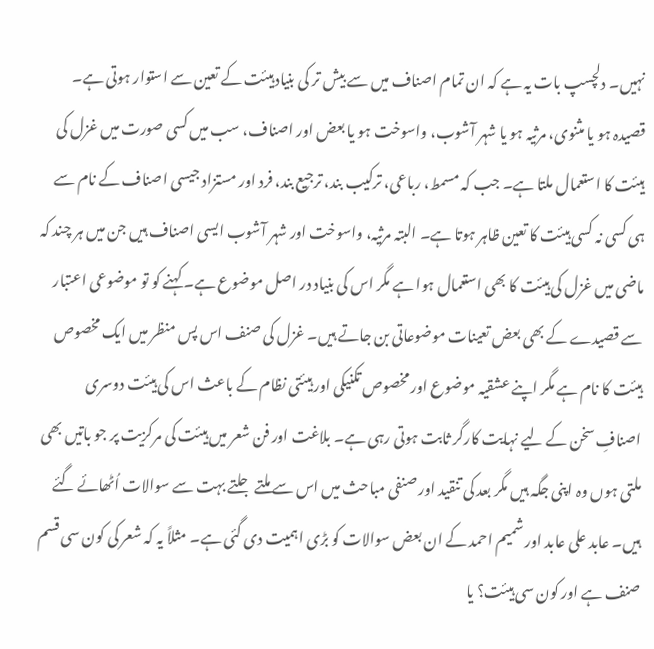نہیں۔ دلچسپ بات یہ ہے کہ ان تمام اصناف میں سے بیش تر کی بنیاد ہیئت کے تعین سے استوار ہوتی ہے۔ قصیدہ ہو یا مثنوی، مرثیہ ہو یا شہر آشوب، واسوخت ہو یا بعض اور اصناف، سب میں کسی صورت میں غزل کی ہیئت کا استعمال ملتا ہے۔ جب کہ مسمط، رباعی، ترکیب بند، ترجیع بند، فرد اور مستزاد جیسی اصناف کے نام سے ہی کسی نہ کسی ہیئت کا تعین ظاہر ہوتا ہے۔ البتہ مرثیہ، واسوخت اور شہر آشوب ایسی اصناف ہیں جن میں ہر چند کہ ماضی میں غزل کی ہیئت کا بھی استعمال ہوا ہے مگر اس کی بنیاد در اصل موضوع ہے۔ کہنے کو تو موضوعی اعتبار سے قصیدے کے بھی بعض تعینات موضوعاتی بن جاتے ہیں۔ غزل کی صنف اس پس منظر میں ایک مخصوص ہیئت کا نام ہے مگر اپنے عشقیہ موضوع اور مخصوص تکنیکی اور ہیئتی نظام کے باعث اس کی ہیئت دوسری اصنافِ سخن کے لیے نہایت کارگر ثابت ہوتی رہی ہے۔ بلاغت اور فن شعر میں ہیئت کی مرکزیت پر جو باتیں بھی ملتی ہوں وہ اپنی جگہ ہیں مگر بعد کی تنقید اور صنفی مباحث میں اس سے ملتے جلتے بہت سے سوالات اُٹھائے گئے ہیں۔ عابد علی عابد اور شمیم احمد کے ان بعض سوالات کو بڑی اہمیت دی گئی ہے۔ مثلاً یہ کہ شعر کی کون سی قسم صنف ہے اور کون سی ہیئت؟ یا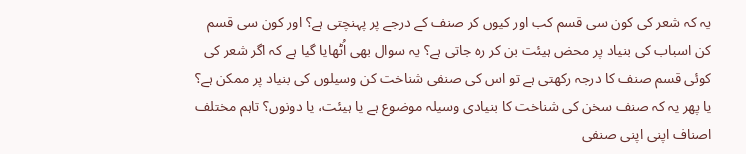یہ کہ شعر کی کون سی قسم کب اور کیوں کر صنف کے درجے پر پہنچتی ہے؟ اور کون سی قسم کن اسباب کی بنیاد پر محض ہیئت بن کر رہ جاتی ہے؟ یہ سوال بھی اُٹھایا گیا ہے کہ اگر شعر کی کوئی قسم صنف کا درجہ رکھتی ہے تو اس کی صنفی شناخت کن وسیلوں کی بنیاد پر ممکن ہے؟ یا پھر یہ کہ صنف سخن کی شناخت کا بنیادی وسیلہ موضوع ہے یا ہیئت، یا دونوں؟ تاہم مختلف اصناف اپنی اپنی صنفی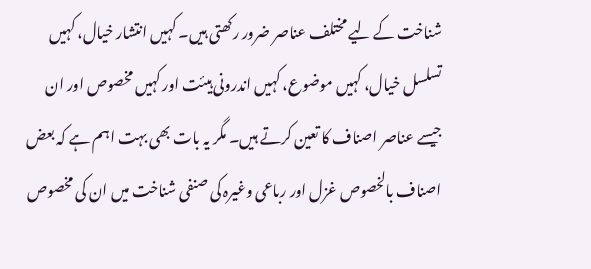شناخت کے لیے مختلف عناصر ضرور رکھتی ہیں۔ کہیں انتشار خیال، کہیں تسلسل خیال، کہیں موضوع، کہیں اندرونی ہیئت اور کہیں مخصوص اور ان جیسے عناصر اصناف کا تعین کرتے ہیں۔ مگر یہ بات بھی بہت اہم ہے کہ بعض اصناف بالخصوص غزل اور رباعی وغیرہ کی صنفی شناخت میں ان کی مخصوص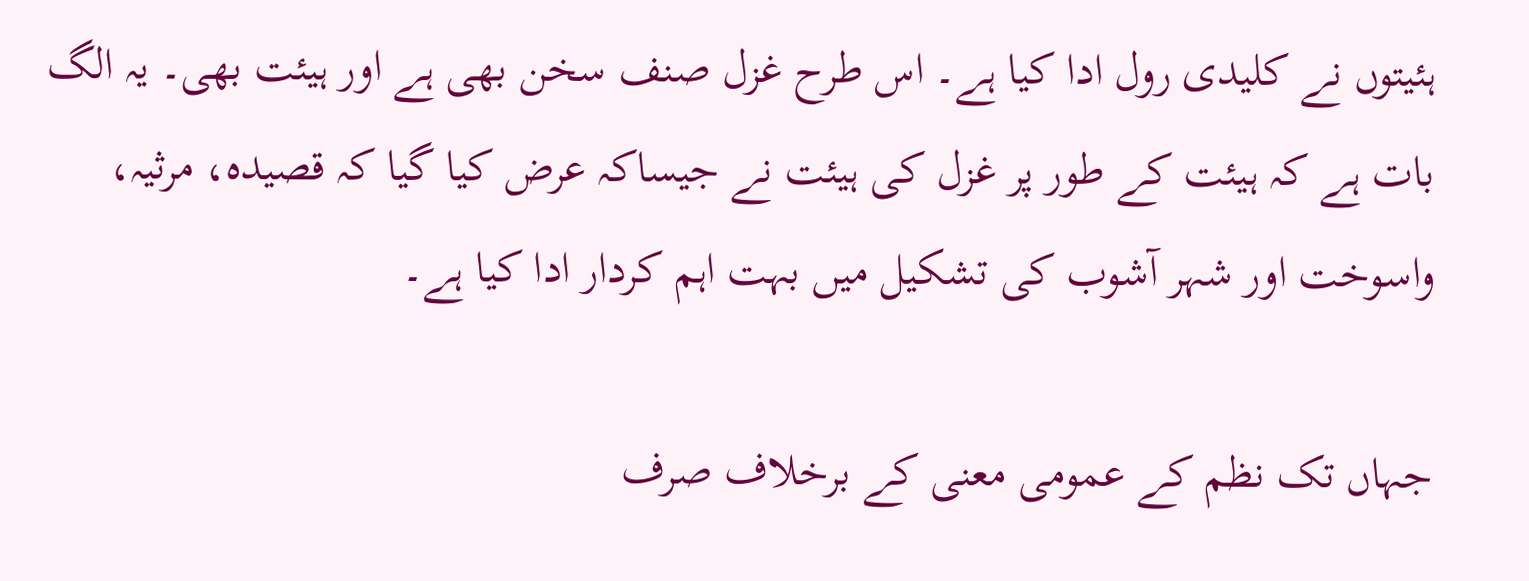ہئیتوں نے کلیدی رول ادا کیا ہے۔ اس طرح غزل صنف سخن بھی ہے اور ہیئت بھی۔ یہ الگ بات ہے کہ ہیئت کے طور پر غزل کی ہیئت نے جیساکہ عرض کیا گیا کہ قصیدہ، مرثیہ، واسوخت اور شہر آشوب کی تشکیل میں بہت اہم کردار ادا کیا ہے۔

جہاں تک نظم کے عمومی معنی کے برخلاف صرف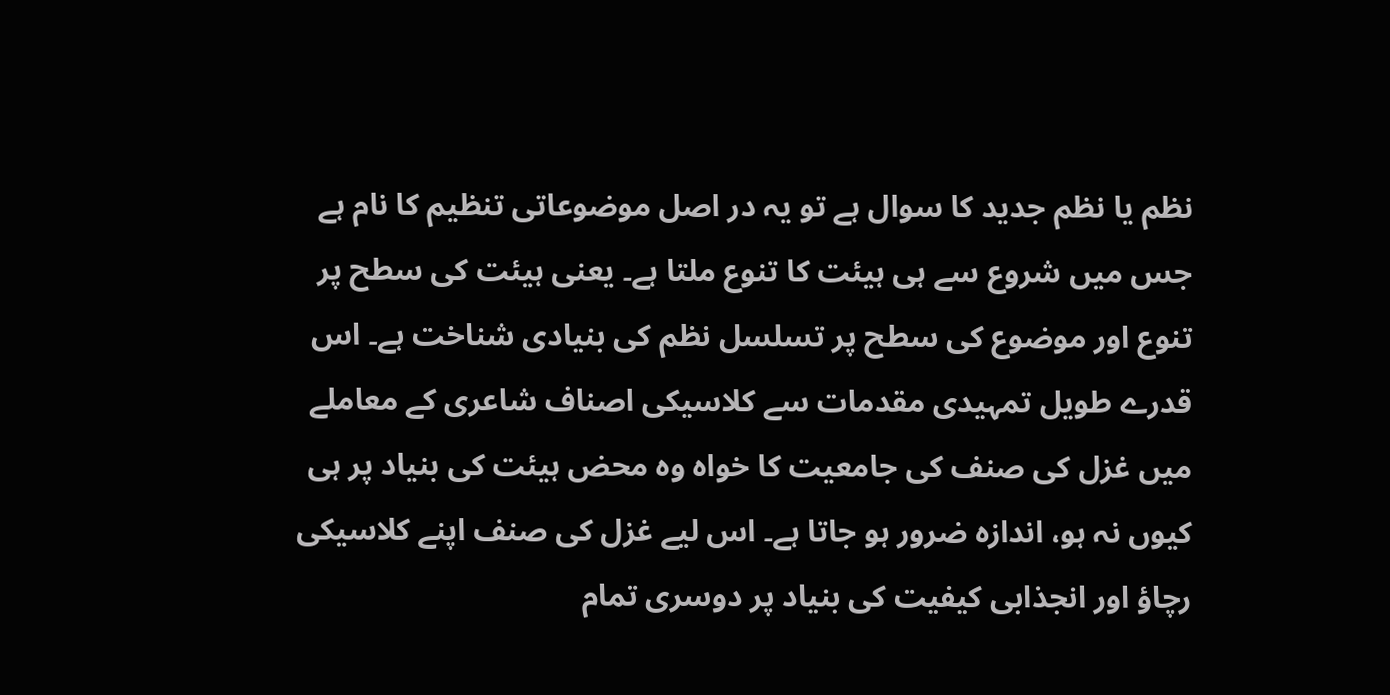نظم یا نظم جدید کا سوال ہے تو یہ در اصل موضوعاتی تنظیم کا نام ہے جس میں شروع سے ہی ہیئت کا تنوع ملتا ہے۔ یعنی ہیئت کی سطح پر تنوع اور موضوع کی سطح پر تسلسل نظم کی بنیادی شناخت ہے۔ اس قدرے طویل تمہیدی مقدمات سے کلاسیکی اصناف شاعری کے معاملے میں غزل کی صنف کی جامعیت کا خواہ وہ محض ہیئت کی بنیاد پر ہی کیوں نہ ہو، اندازہ ضرور ہو جاتا ہے۔ اس لیے غزل کی صنف اپنے کلاسیکی رچاؤ اور انجذابی کیفیت کی بنیاد پر دوسری تمام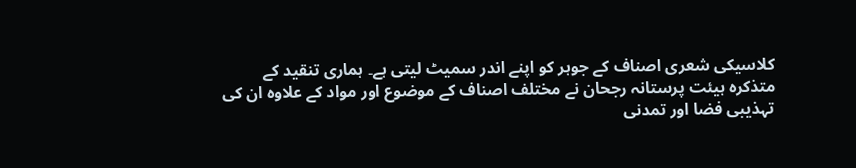کلاسیکی شعری اصناف کے جوہر کو اپنے اندر سمیٹ لیتی ہے۔ ہماری تنقید کے متذکرہ ہیئت پرستانہ رجحان نے مختلف اصناف کے موضوع اور مواد کے علاوہ ان کی تہذیبی فضا اور تمدنی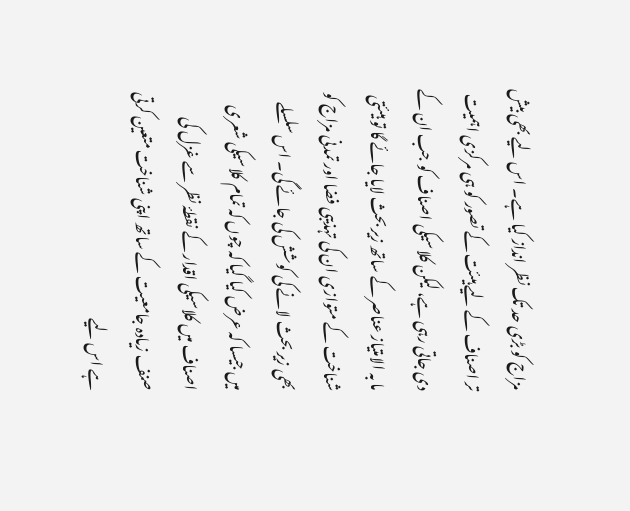مزاج کو بڑی حد تک نظر انداز کیا ہے۔ اس لیے بھی بیش تر اصناف کے لیے ہیئت کے تصور کو ہی مرکزی اہمیت دی جاتی رہی ہے، لیکن کلاسیکی اصناف کو جب ان کے ما بہ الامتیاز عناصر کے ساتھ زیر بحث لایا جائے گا تو ہیئتی شناخت کے متوازی ان کی تہذیبی فضا اور تمدنی مزاج کو بھی زیر بحث لانے کی کوشش کی جائے گی۔ اس سلسلے میں جیسا کہ عرض کیا گیا کہ چوں کہ تمام کلاسیکی شعری اصناف میں کلاسیکی اقدار کے نقطۂ نظر سے غزل کی صنف زیادہ جامعیت کے ساتھ اپنی شناخت متعین کرتی ہے اس لیے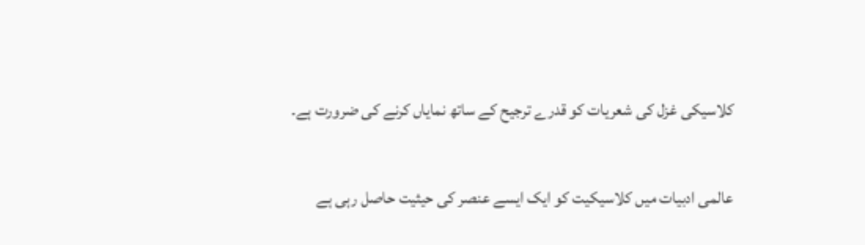کلاسیکی غزل کی شعریات کو قدرے ترجیح کے ساتھ نمایاں کرنے کی ضرورت ہے۔

عالمی ادبیات میں کلاسیکیت کو ایک ایسے عنصر کی حیثیت حاصل رہی ہے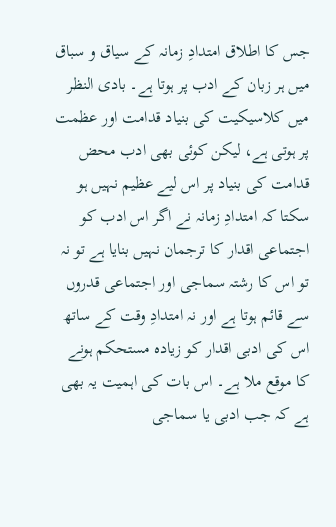جس کا اطلاق امتدادِ زمانہ کے سیاق و سباق میں ہر زبان کے ادب پر ہوتا ہے۔ بادی النظر میں کلاسیکیت کی بنیاد قدامت اور عظمت پر ہوتی ہے، لیکن کوئی بھی ادب محض قدامت کی بنیاد پر اس لیے عظیم نہیں ہو سکتا کہ امتدادِ زمانہ نے اگر اس ادب کو اجتماعی اقدار کا ترجمان نہیں بنایا ہے تو نہ تو اس کا رشتہ سماجی اور اجتماعی قدروں سے قائم ہوتا ہے اور نہ امتدادِ وقت کے ساتھ اس کی ادبی اقدار کو زیادہ مستحکم ہونے کا موقع ملا ہے۔ اس بات کی اہمیت یہ بھی ہے کہ جب ادبی یا سماجی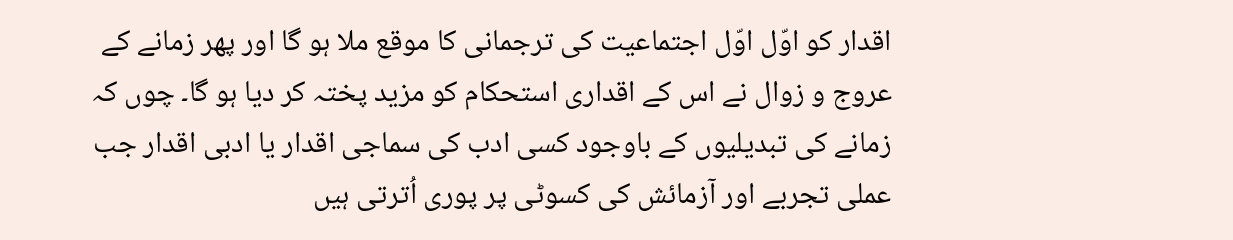اقدار کو اوّل اوّل اجتماعیت کی ترجمانی کا موقع ملا ہو گا اور پھر زمانے کے عروج و زوال نے اس کے اقداری استحکام کو مزید پختہ کر دیا ہو گا۔ چوں کہ زمانے کی تبدیلیوں کے باوجود کسی ادب کی سماجی اقدار یا ادبی اقدار جب عملی تجربے اور آزمائش کی کسوٹی پر پوری اُترتی ہیں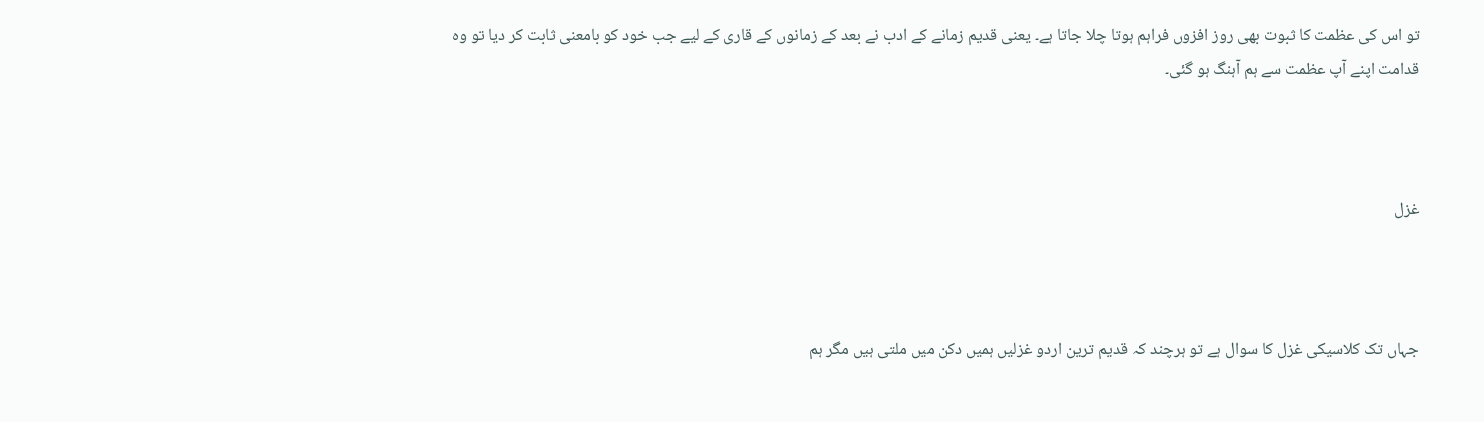تو اس کی عظمت کا ثبوت بھی روز افزوں فراہم ہوتا چلا جاتا ہے۔ یعنی قدیم زمانے کے ادب نے بعد کے زمانوں کے قاری کے لیے جب خود کو بامعنی ثابت کر دیا تو وہ قدامت اپنے آپ عظمت سے ہم آہنگ ہو گئی۔



غزل



جہاں تک کلاسیکی غزل کا سوال ہے تو ہرچند کہ قدیم ترین اردو غزلیں ہمیں دکن میں ملتی ہیں مگر ہم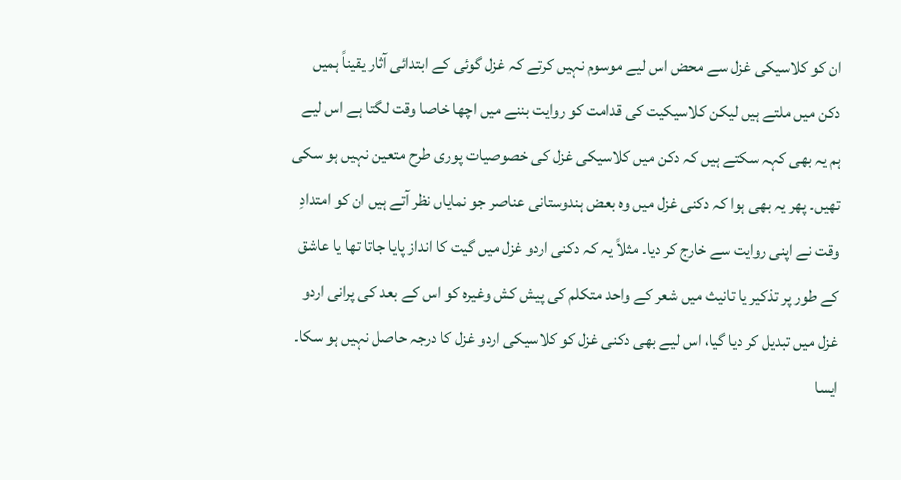ان کو کلاسیکی غزل سے محض اس لیے موسوم نہیں کرتے کہ غزل گوئی کے ابتدائی آثار یقیناً ہمیں دکن میں ملتے ہیں لیکن کلاسیکیت کی قدامت کو روایت بننے میں اچھا خاصا وقت لگتا ہے اس لیے ہم یہ بھی کہہ سکتے ہیں کہ دکن میں کلاسیکی غزل کی خصوصیات پوری طرح متعین نہیں ہو سکی تھیں۔ پھر یہ بھی ہوا کہ دکنی غزل میں وہ بعض ہندوستانی عناصر جو نمایاں نظر آتے ہیں ان کو امتدادِ وقت نے اپنی روایت سے خارج کر دیا۔ مثلاً یہ کہ دکنی اردو غزل میں گیت کا انداز پایا جاتا تھا یا عاشق کے طور پر تذکیر یا تانیث میں شعر کے واحد متکلم کی پیش کش وغیرہ کو اس کے بعد کی پرانی اردو غزل میں تبدیل کر دیا گیا، اس لیے بھی دکنی غزل کو کلاسیکی اردو غزل کا درجہ حاصل نہیں ہو سکا۔ ایسا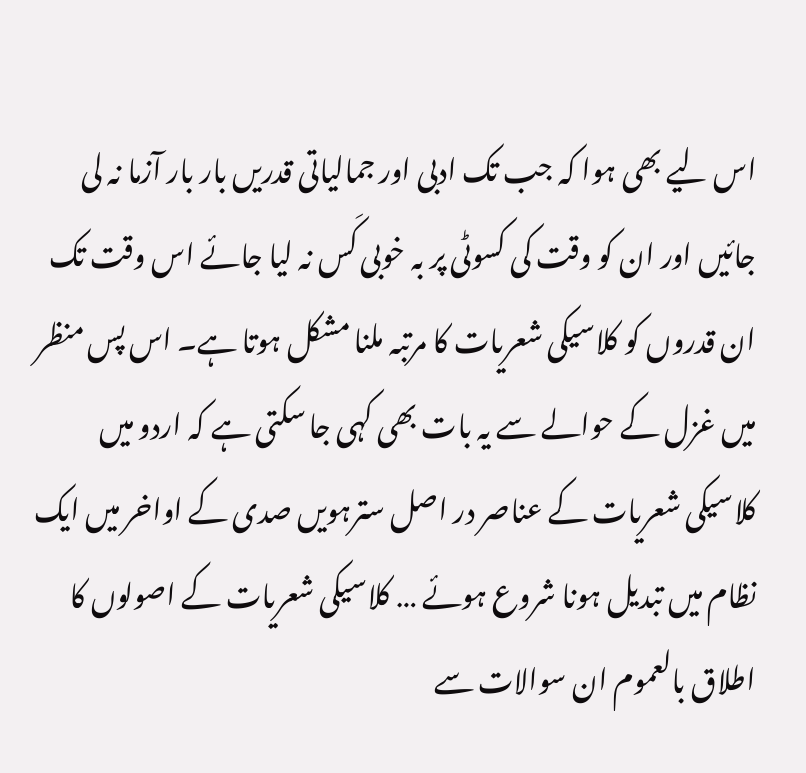اس لیے بھی ہوا کہ جب تک ادبی اور جمالیاتی قدریں بار بار آزما نہ لی جائیں اور ان کو وقت کی کسوٹی پر بہ خوبی کَس نہ لیا جائے اس وقت تک ان قدروں کو کلاسیکی شعریات کا مرتبہ ملنا مشکل ہوتا ہے۔ اس پس منظر میں غزل کے حوالے سے یہ بات بھی کہی جا سکتی ہے کہ اردو میں کلاسیکی شعریات کے عناصر در اصل سترہویں صدی کے اواخر میں ایک نظام میں تبدیل ہونا شروع ہوئے … کلاسیکی شعریات کے اصولوں کا اطلاق بالعموم ان سوالات سے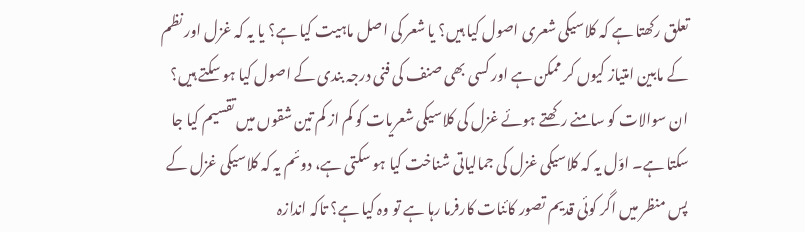تعلق رکھتا ہے کہ کلاسیکی شعری اصول کیا ہیں؟ یا شعر کی اصل ماہیت کیا ہے؟ یا یہ کہ غزل اور نظم کے مابین امتیاز کیوں کر ممکن ہے اور کسی بھی صنف کی فنی درجہ بندی کے اصول کیا ہو سکتے ہیں؟ ان سوالات کو سامنے رکھتے ہوئے غزل کی کلاسیکی شعریات کو کم از کم تین شقوں میں تقسیم کیا جا سکتا ہے۔ اوّل یہ کہ کلاسیکی غزل کی جمالیاتی شناخت کیا ہو سکتی ہے، دوئم یہ کہ کلاسیکی غزل کے پس منظر میں اگر کوئی قدیم تصور کائنات کارفرما رہا ہے تو وہ کیا ہے؟ تاکہ اندازہ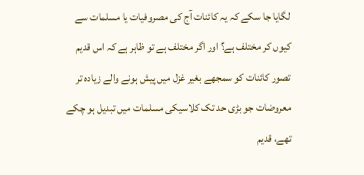لگایا جا سکے کہ یہ کائنات آج کی مصروفیات یا مسلمات سے کیوں کر مختلف ہے؟ اور اگر مختلف ہے تو ظاہر ہے کہ اس قدیم تصور کائنات کو سمجھے بغیر غزل میں پیش ہونے والے زیادہ تر معروضات جو بڑی حد تک کلاسیکی مسلمات میں تبدیل ہو چکے تھے، قدیم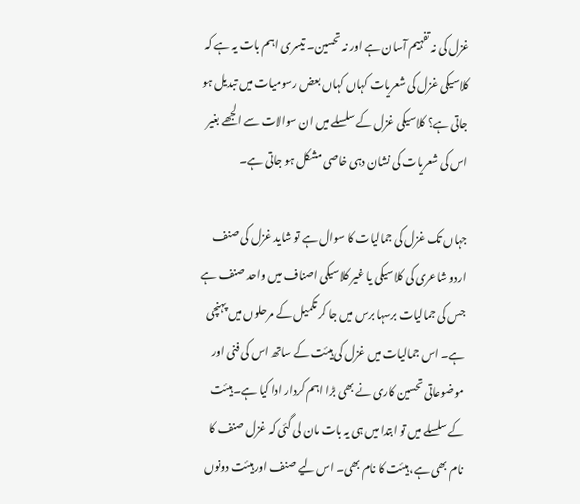غزل کی نہ تفہیم آسان ہے اور نہ تحسین۔ تیسری اہم بات یہ ہے کہ کلاسیکی غزل کی شعریات کہاں کہاں بعض رسومیات میں تبدیل ہو جاتی ہے؟ کلاسیکی غزل کے سلسلے میں ان سوالات سے الجھے بغیر اس کی شعریات کی نشان دہی خاصی مشکل ہو جاتی ہے۔

جہاں تک غزل کی جمالیات کا سوال ہے تو شاید غزل کی صنف اردو شاعری کی کلاسیکی یا غیر کلاسیکی اصناف میں واحد صنف ہے جس کی جمالیات برسہا برس میں جا کر تکمیل کے مرحلوں میں پہنچی ہے۔ اس جمالیات میں غزل کی ہیئت کے ساتھ اس کی فنی اور موضوعاتی تحسین کاری نے بھی بڑا اہم کردار ادا کیا ہے۔ ہیئت کے سلسلے میں تو ابتدا میں ہی یہ بات مان لی گئی کہ غزل صنف کا نام بھی ہے، ہیئت کا نام بھی۔ اس لیے صنف اور ہیئت دونوں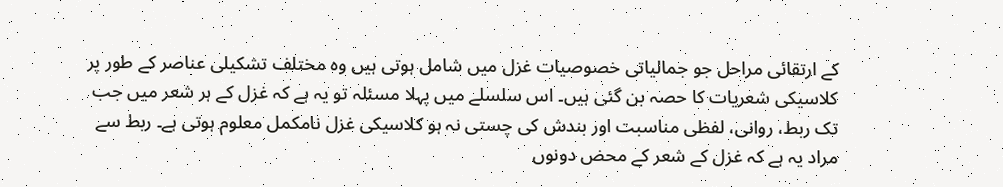کے ارتقائی مراحل جو جمالیاتی خصوصیات غزل میں شامل ہوتی ہیں وہ مختلف تشکیلی عناصر کے طور پر کلاسیکی شعریات کا حصہ بن گئی ہیں۔ اس سلسلے میں پہلا مسئلہ تو یہ ہے کہ غزل کے ہر شعر میں جب تک ربط، روانی، لفظی مناسبت اور بندش کی چستی نہ ہو کلاسیکی غزل نامکمل معلوم ہوتی ہے۔ ربط سے مراد یہ ہے کہ غزل کے شعر کے محض دونوں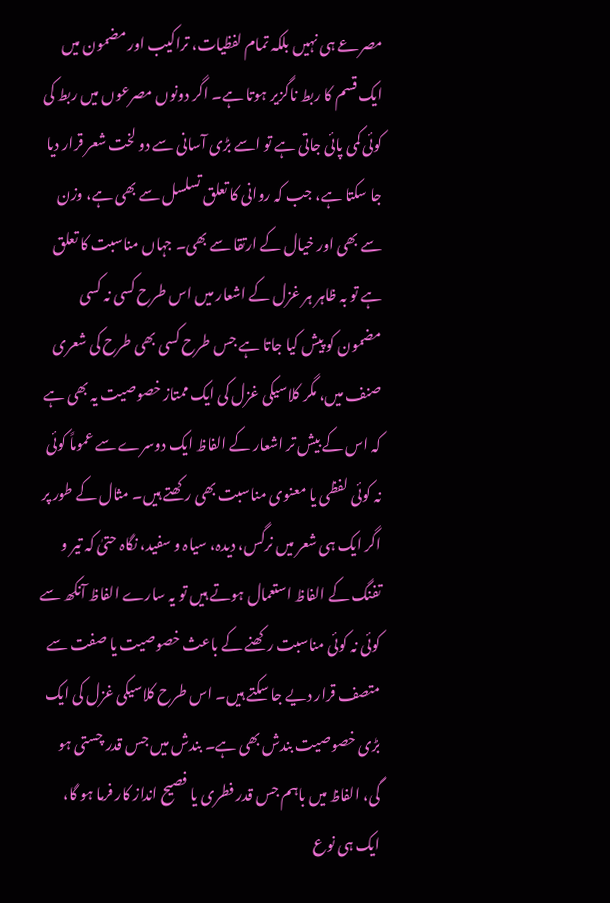مصرعے ہی نہیں بلکہ تمام لفظیات، تراکیب اور مضمون میں ایک قسم کا ربط ناگزیر ہوتا ہے۔ اگر دونوں مصرعوں میں ربط کی کوئی کمی پائی جاتی ہے تو اسے بڑی آسانی سے دو لخت شعر قرار دیا جا سکتا ہے، جب کہ روانی کا تعلق تسلسل سے بھی ہے، وزن سے بھی اور خیال کے ارتقا سے بھی۔ جہاں مناسبت کا تعلق ہے تو بہ ظاہر ہر غزل کے اشعار میں اس طرح کسی نہ کسی مضمون کو پیش کیا جاتا ہے جس طرح کسی بھی طرح کی شعری صنف میں، مگر کلاسیکی غزل کی ایک ممتاز خصوصیت یہ بھی ہے کہ اس کے بیش تر اشعار کے الفاظ ایک دوسرے سے عموماً کوئی نہ کوئی لفظی یا معنوی مناسبت بھی رکھتے ہیں۔ مثال کے طور پر اگر ایک ہی شعر میں نرگس، دیدہ، سیاہ و سفید، نگاہ حتیٰ کہ تیر و تفنگ کے الفاظ استعمال ہوتے ہیں تو یہ سارے الفاظ آنکھ سے کوئی نہ کوئی مناسبت رکھنے کے باعث خصوصیت یا صفت سے متصف قرار دیے جا سکتے ہیں۔ اس طرح کلاسیکی غزل کی ایک بڑی خصوصیت بندش بھی ہے۔ بندش میں جس قدر چستی ہو گی، الفاظ میں باہم جس قدر فطری یا فصیح انداز کار فرما ہو گا، ایک ہی نوع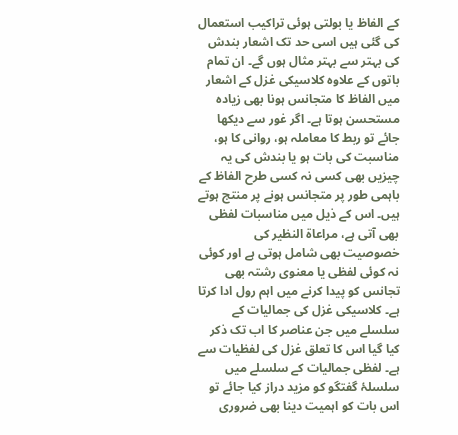کے الفاظ یا بولتی ہوئی تراکیب استعمال کی گئی ہیں اسی حد تک اشعار بندش کی بہتر سے بہتر مثال ہوں گے۔ ان تمام باتوں کے علاوہ کلاسیکی غزل کے اشعار میں الفاظ کا متجانس ہونا بھی زیادہ مستحسن ہوتا ہے۔ اگر غور سے دیکھا جائے تو ربط کا معاملہ ہو، روانی کا ہو، مناسبت کی بات ہو یا بندش کی یہ چیزیں بھی کسی نہ کسی طرح الفاظ کے باہمی طور پر متجانس ہونے پر منتج ہوتے ہیں۔ اس کے ذیل میں مناسبات لفظی بھی آتی ہے، مراعاۃ النظیر کی خصوصیت بھی شامل ہوتی ہے اور کوئی نہ کوئی لفظی یا معنوی رشتہ بھی تجانس کو پیدا کرنے میں اہم رول ادا کرتا ہے۔ کلاسیکی غزل کی جمالیات کے سلسلے میں جن عناصر کا اب تک ذکر کیا گیا اس کا تعلق غزل کی لفظیات سے ہے۔ لفظی جمالیات کے سلسلے میں سلسلۂ گفتگو کو مزید دراز کیا جائے تو اس بات کو اہمیت دینا بھی ضروری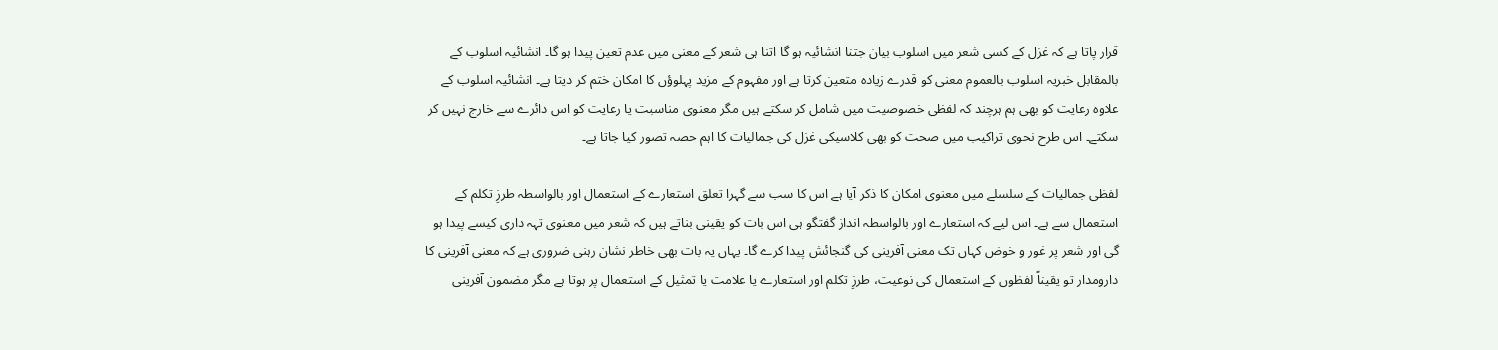قرار پاتا ہے کہ غزل کے کسی شعر میں اسلوب بیان جتنا انشائیہ ہو گا اتنا ہی شعر کے معنی میں عدم تعین پیدا ہو گا۔ انشائیہ اسلوب کے بالمقابل خبریہ اسلوب بالعموم معنی کو قدرے زیادہ متعین کرتا ہے اور مفہوم کے مزید پہلوؤں کا امکان ختم کر دیتا ہے۔ انشائیہ اسلوب کے علاوہ رعایت کو بھی ہم ہرچند کہ لفظی خصوصیت میں شامل کر سکتے ہیں مگر معنوی مناسبت یا رعایت کو اس دائرے سے خارج نہیں کر سکتے۔ اس طرح نحوی تراکیب میں صحت کو بھی کلاسیکی غزل کی جمالیات کا اہم حصہ تصور کیا جاتا ہے۔

لفظی جمالیات کے سلسلے میں معنوی امکان کا ذکر آیا ہے اس کا سب سے گہرا تعلق استعارے کے استعمال اور بالواسطہ طرزِ تکلم کے استعمال سے ہے۔ اس لیے کہ استعارے اور بالواسطہ انداز گفتگو ہی اس بات کو یقینی بناتے ہیں کہ شعر میں معنوی تہہ داری کیسے پیدا ہو گی اور شعر پر غور و خوض کہاں تک معنی آفرینی کی گنجائش پیدا کرے گا۔ یہاں یہ بات بھی خاطر نشان رہنی ضروری ہے کہ معنی آفرینی کا دارومدار تو یقیناً لفظوں کے استعمال کی نوعیت، طرزِ تکلم اور استعارے یا علامت یا تمثیل کے استعمال پر ہوتا ہے مگر مضمون آفرینی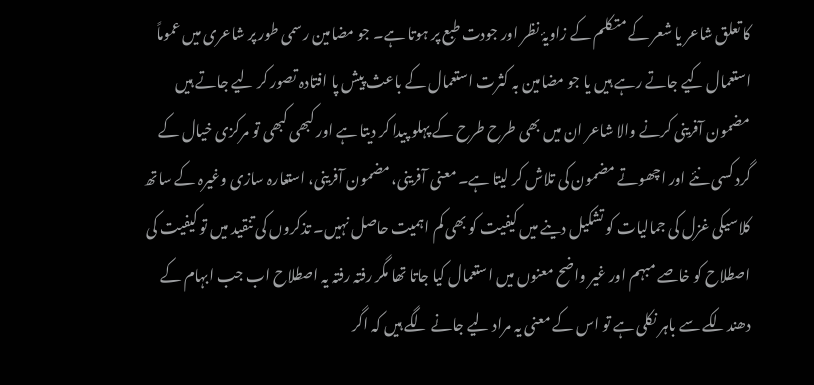کا تعلق شاعر یا شعر کے متکلم کے زاویۂ نظر اور جودت طبع پر ہوتا ہے۔ جو مضامین رسمی طور پر شاعری میں عموماً استعمال کیے جاتے رہے ہیں یا جو مضامین بہ کثرت استعمال کے باعث پیش پا افتادہ تصور کر لیے جاتے ہیں مضمون آفرینی کرنے والا شاعر ان میں بھی طرح طرح کے پہلو پیدا کر دیتا ہے اور کبھی کبھی تو مرکزی خیال کے گرد کسی نئے اور اچھوتے مضمون کی تلاش کر لیتا ہے۔ معنی آفرینی، مضمون آفرینی، استعارہ سازی وغیرہ کے ساتھ کلاسیکی غزل کی جمالیات کو تشکیل دینے میں کیفیت کو بھی کم اہمیت حاصل نہیں۔ تذکروں کی تنقید میں تو کیفیت کی اصطلاح کو خاصے مبہم اور غیر واضح معنوں میں استعمال کیا جاتا تھا مگر رفتہ رفتہ یہ اصطلاح اب جب ابہام کے دھندلکے سے باہر نکلی ہے تو اس کے معنی یہ مراد لیے جانے لگے ہیں کہ اگر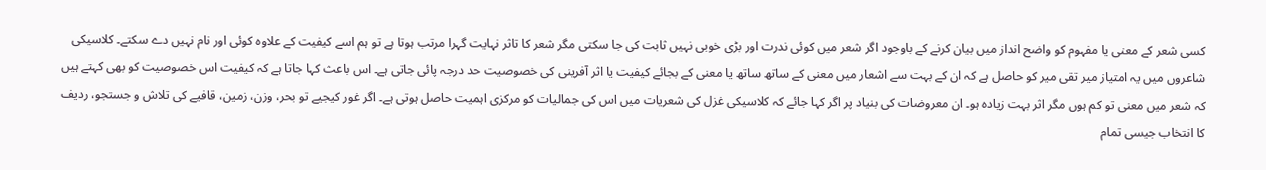کسی شعر کے معنی یا مفہوم کو واضح انداز میں بیان کرنے کے باوجود اگر شعر میں کوئی ندرت اور بڑی خوبی نہیں ثابت کی جا سکتی مگر شعر کا تاثر نہایت گہرا مرتب ہوتا ہے تو ہم اسے کیفیت کے علاوہ کوئی اور نام نہیں دے سکتے۔ کلاسیکی شاعروں میں یہ امتیاز میر تقی میر کو حاصل ہے کہ ان کے بہت سے اشعار میں معنی کے ساتھ ساتھ یا معنی کے بجائے کیفیت یا اثر آفرینی کی خصوصیت حد درجہ پائی جاتی ہے۔ اس باعث کہا جاتا ہے کہ کیفیت اس خصوصیت کو بھی کہتے ہیں کہ شعر میں معنی تو کم ہوں مگر اثر بہت زیادہ ہو۔ ان معروضات کی بنیاد پر اگر کہا جائے کہ کلاسیکی غزل کی شعریات میں اس کی جمالیات کو مرکزی اہمیت حاصل ہوتی ہے۔ اگر غور کیجیے تو بحر، وزن، زمین، قافیے کی تلاش و جستجو، ردیف کا انتخاب جیسی تمام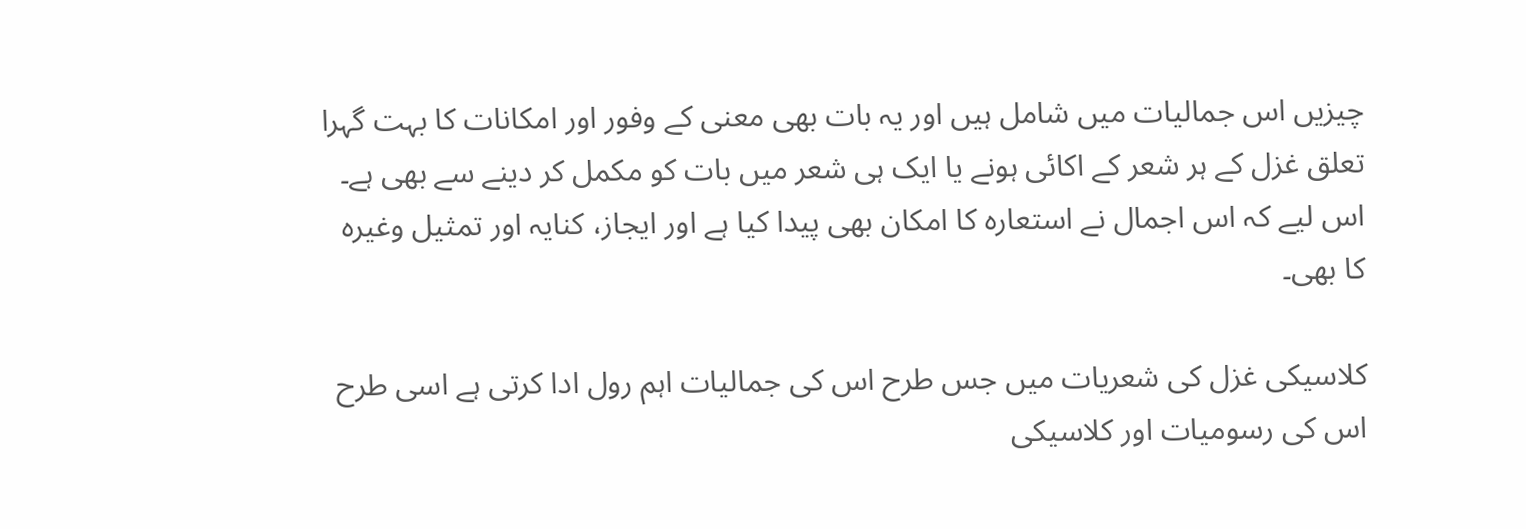چیزیں اس جمالیات میں شامل ہیں اور یہ بات بھی معنی کے وفور اور امکانات کا بہت گہرا تعلق غزل کے ہر شعر کے اکائی ہونے یا ایک ہی شعر میں بات کو مکمل کر دینے سے بھی ہے۔ اس لیے کہ اس اجمال نے استعارہ کا امکان بھی پیدا کیا ہے اور ایجاز، کنایہ اور تمثیل وغیرہ کا بھی۔

کلاسیکی غزل کی شعریات میں جس طرح اس کی جمالیات اہم رول ادا کرتی ہے اسی طرح اس کی رسومیات اور کلاسیکی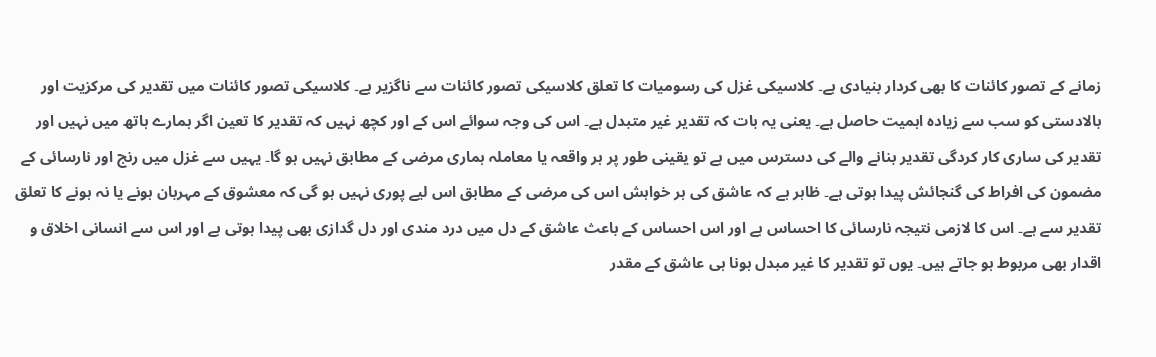زمانے کے تصور کائنات کا بھی کردار بنیادی ہے۔ کلاسیکی غزل کی رسومیات کا تعلق کلاسیکی تصور کائنات سے ناگزیر ہے۔ کلاسیکی تصور کائنات میں تقدیر کی مرکزیت اور بالادستی کو سب سے زیادہ اہمیت حاصل ہے۔ یعنی یہ بات کہ تقدیر غیر متبدل ہے۔ اس کی وجہ سوائے اس کے اور کچھ نہیں کہ تقدیر کا تعین اگر ہمارے ہاتھ میں نہیں اور تقدیر کی ساری کار کردگی تقدیر بنانے والے کی دسترس میں ہے تو یقینی طور پر ہر واقعہ یا معاملہ ہماری مرضی کے مطابق نہیں ہو گا۔ یہیں سے غزل میں رنج اور نارسائی کے مضمون کی افراط کی گنجائش پیدا ہوتی ہے۔ ظاہر ہے کہ عاشق کی ہر خواہش اس کی مرضی کے مطابق اس لیے پوری نہیں ہو گی کہ معشوق کے مہربان ہونے یا نہ ہونے کا تعلق تقدیر سے ہے۔ اس کا لازمی نتیجہ نارسائی کا احساس ہے اور اس احساس کے باعث عاشق کے دل میں درد مندی اور دل گدازی بھی پیدا ہوتی ہے اور اس سے انسانی اخلاق و اقدار بھی مربوط ہو جاتے ہیں۔ یوں تو تقدیر کا غیر مبدل ہونا ہی عاشق کے مقدر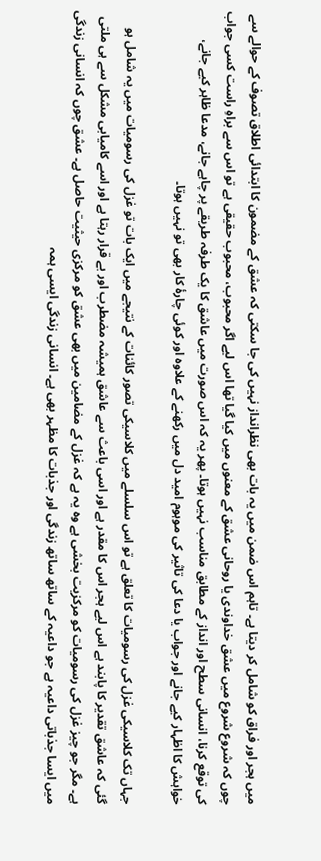میں ہجر اور فراق کو شامل کر دیتا ہے۔ تاہم اس ضمن میں یہ بات بھی نظرانداز نہیں کی جا سکتی کہ عشق کے مضمون کا ابتدائی اطلاق تصوف کے حوالے سے چوں کہ شروع شروع میں عشق خداوندی یا روحانی عشق کے معنوں میں کیا گیا تھا اس لیے اگر محبوب، محبوب حقیقی ہے تو اس سے براہِ راست کسی جواب کی توقع کرنا، انسانی سطح اور انداز کے مطابق مناسب نہیں ہوتا۔ پھر یہ کہ اس صورت میں عاشق کا یک طرفہ طریقے پر چاہے جانے، مدعا ظاہر کیے جانے، خواہش کا اظہار کیے جانے اور جواب یا دعا کی تاثیر کی موہوم امید دل میں رکھنے کے علاوہ اور کوئی چارۂ کار بھی تو نہیں ہوتا۔

جہاں تک کلاسیکی غزل کی رسومیات کا تعلق ہے تو اس سلسلے میں کلاسیکی تصور کائنات کے نتیجے میں ایک بات تو غزل کی رسومیات میں یہ شامل ہو گئی کہ عاشق تقدیر کا پابند ہے اس لیے ہجر اس کا مقدر ہے اور اسی باعث سے عاشق ہمیشہ مضطرب اور بے قرار رہتا ہے اور اسے کامیابی مشکل سے ہی ملتی ہے۔ مگر جو چیز غزل کی رسومیات کو مرکزیت بخشی ہے وہ یہ ہے کہ غزل کے مضامین میں بھی عشق کو مرکزی حیثیت حاصل ہے۔ عشق چوں کہ انسانی زندگی میں ایسا جذباتی داعیہ ہے جو داعیہ کے ساتھ ساتھ زندگی اور جذبات کا مظہر بھی ہے۔ انسانی زندگی ایسی ہمہ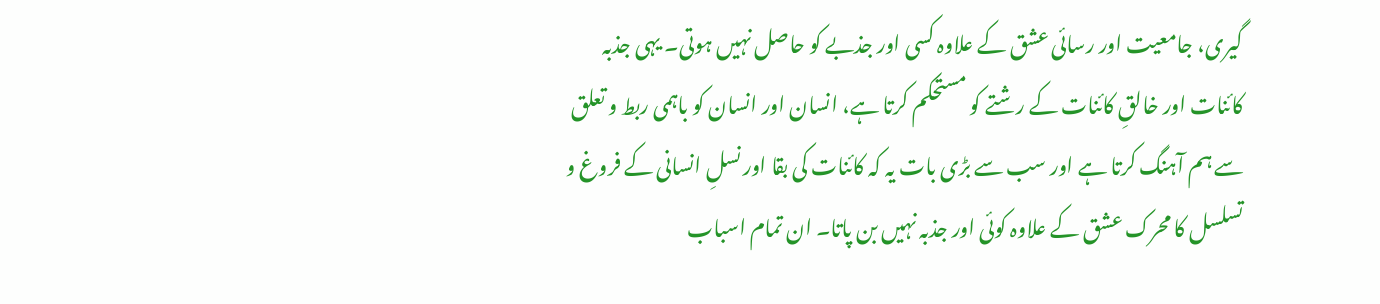گیری، جامعیت اور رسائی عشق کے علاوہ کسی اور جذبے کو حاصل نہیں ہوتی۔ یہی جذبہ کائنات اور خالقِ کائنات کے رشتے کو مستحکم کرتا ہے، انسان اور انسان کو باہمی ربط و تعلق سے ہم آہنگ کرتا ہے اور سب سے بڑی بات یہ کہ کائنات کی بقا اور نسلِ انسانی کے فروغ و تسلسل کا محرک عشق کے علاوہ کوئی اور جذبہ نہیں بن پاتا۔ ان تمام اسباب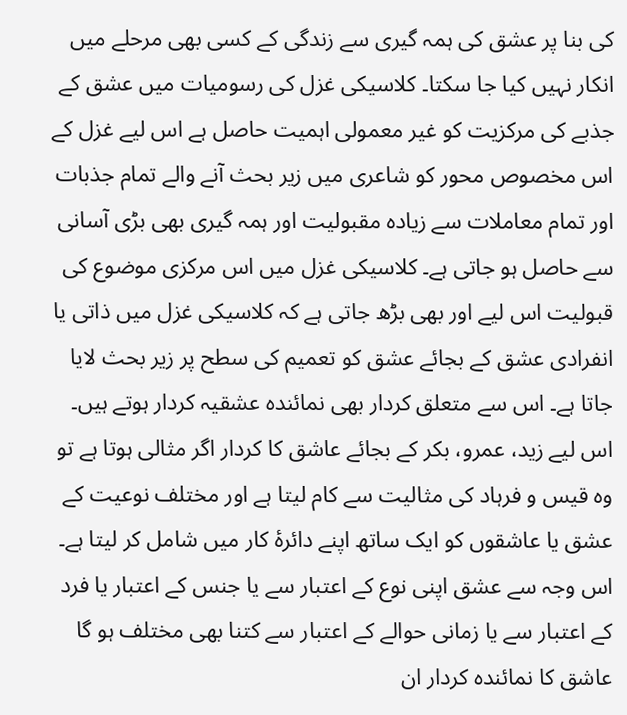کی بنا پر عشق کی ہمہ گیری سے زندگی کے کسی بھی مرحلے میں انکار نہیں کیا جا سکتا۔ کلاسیکی غزل کی رسومیات میں عشق کے جذبے کی مرکزیت کو غیر معمولی اہمیت حاصل ہے اس لیے غزل کے اس مخصوص محور کو شاعری میں زیر بحث آنے والے تمام جذبات اور تمام معاملات سے زیادہ مقبولیت اور ہمہ گیری بھی بڑی آسانی سے حاصل ہو جاتی ہے۔ کلاسیکی غزل میں اس مرکزی موضوع کی قبولیت اس لیے اور بھی بڑھ جاتی ہے کہ کلاسیکی غزل میں ذاتی یا انفرادی عشق کے بجائے عشق کو تعمیم کی سطح پر زیر بحث لایا جاتا ہے۔ اس سے متعلق کردار بھی نمائندہ عشقیہ کردار ہوتے ہیں۔ اس لیے زید، عمرو، بکر کے بجائے عاشق کا کردار اگر مثالی ہوتا ہے تو وہ قیس و فرہاد کی مثالیت سے کام لیتا ہے اور مختلف نوعیت کے عشق یا عاشقوں کو ایک ساتھ اپنے دائرۂ کار میں شامل کر لیتا ہے۔ اس وجہ سے عشق اپنی نوع کے اعتبار سے یا جنس کے اعتبار یا فرد کے اعتبار سے یا زمانی حوالے کے اعتبار سے کتنا بھی مختلف ہو گا عاشق کا نمائندہ کردار ان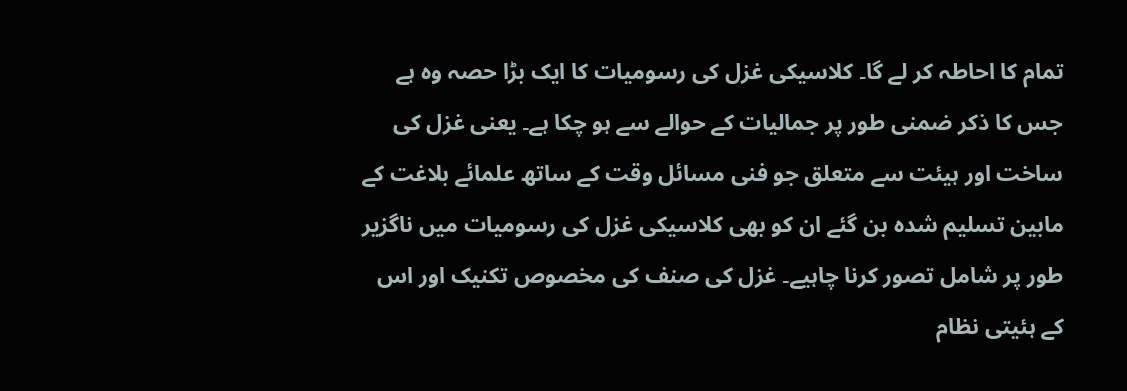تمام کا احاطہ کر لے گا۔ کلاسیکی غزل کی رسومیات کا ایک بڑا حصہ وہ ہے جس کا ذکر ضمنی طور پر جمالیات کے حوالے سے ہو چکا ہے۔ یعنی غزل کی ساخت اور ہیئت سے متعلق جو فنی مسائل وقت کے ساتھ علمائے بلاغت کے مابین تسلیم شدہ بن گئے ان کو بھی کلاسیکی غزل کی رسومیات میں ناگزیر طور پر شامل تصور کرنا چاہیے۔ غزل کی صنف کی مخصوص تکنیک اور اس کے ہئیتی نظام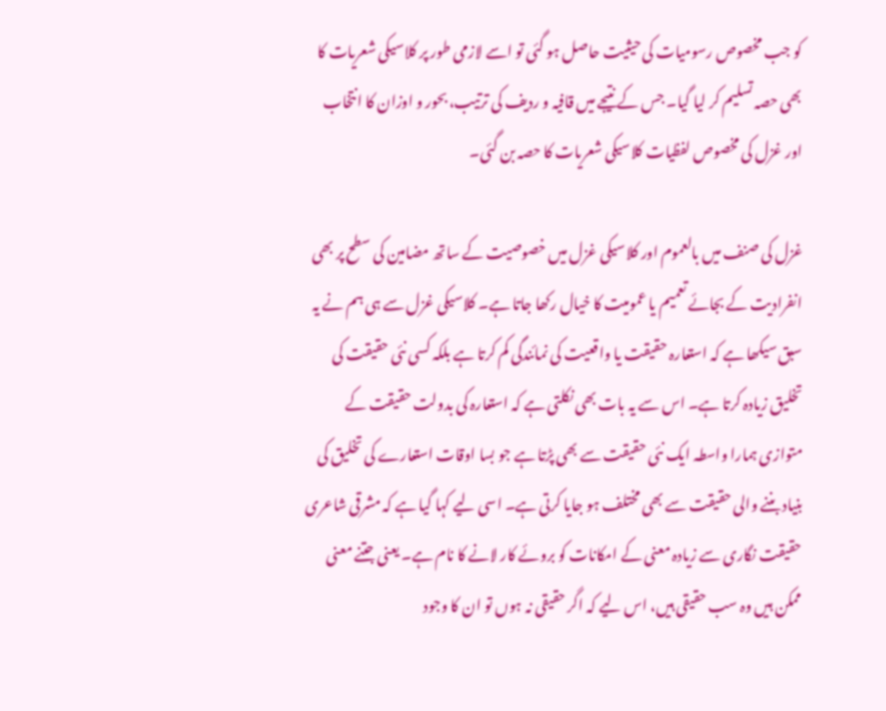کو جب مخصوص رسومیات کی حیثیت حاصل ہو گئی تو اسے لازمی طور پر کلاسیکی شعریات کا بھی حصہ تسلیم کر لیا گیا۔ جس کے نتیجے میں قافیہ و ردیف کی ترتیب، بحور و اوزان کا انتخاب اور غزل کی مخصوص لفظیات کلاسیکی شعریات کا حصہ بن گئی۔

غزل کی صنف میں بالعموم اور کلاسیکی غزل میں خصوصیت کے ساتھ مضامین کی سطح پر بھی انفرادیت کے بجائے تعمیم یا عمومیت کا خیال رکھا جاتا ہے۔ کلاسیکی غزل سے ہی ہم نے یہ سبق سیکھا ہے کہ استعارہ حقیقت یا واقعیت کی نمائندگی کم کرتا ہے بلکہ کسی نئی حقیقت کی تخلیق زیادہ کرتا ہے۔ اس سے یہ بات بھی نکلتی ہے کہ استعارہ کی بدولت حقیقت کے متوازی ہمارا واسطہ ایک نئی حقیقت سے بھی پڑتا ہے جو بسا اوقات استعارے کی تخلیق کی بنیاد بننے والی حقیقت سے بھی مختلف ہو جایا کرتی ہے۔ اسی لیے کہا گیا ہے کہ مشرقی شاعری حقیقت نگاری سے زیادہ معنی کے امکانات کو بروئے کار لانے کا نام ہے۔ یعنی جتنے معنی ممکن ہیں وہ سب حقیقی ہیں، اس لیے کہ اگر حقیقی نہ ہوں تو ان کا وجود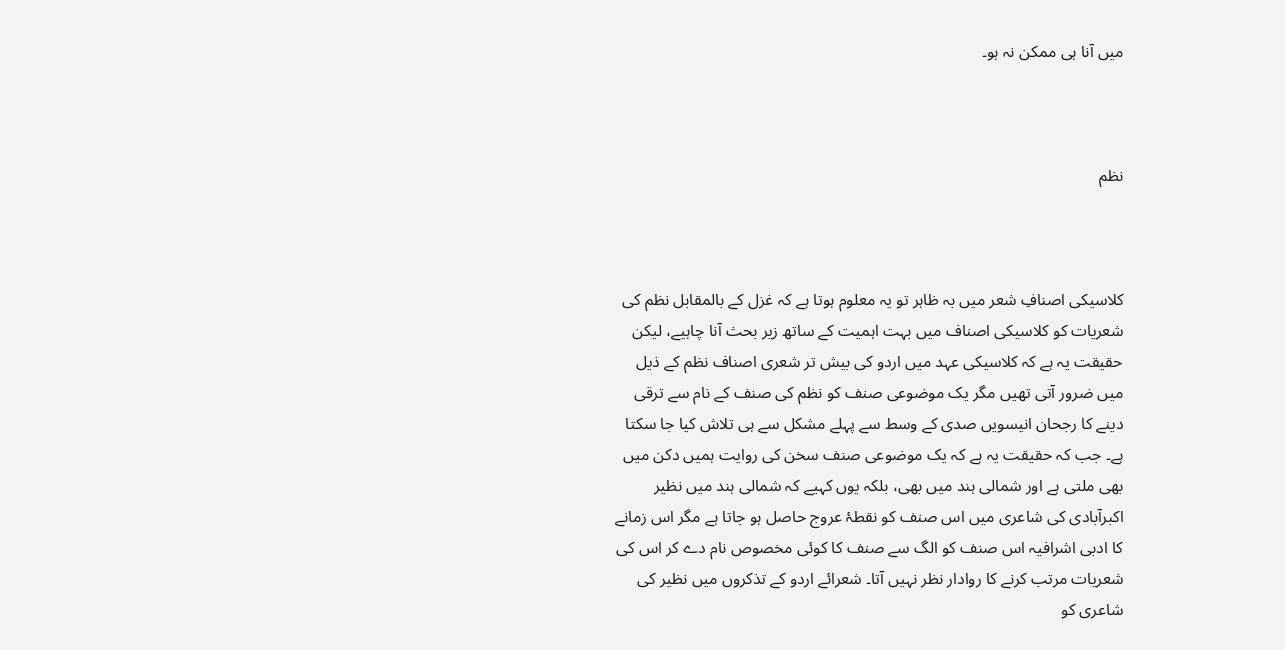میں آنا ہی ممکن نہ ہو۔



نظم



کلاسیکی اصنافِ شعر میں بہ ظاہر تو یہ معلوم ہوتا ہے کہ غزل کے بالمقابل نظم کی شعریات کو کلاسیکی اصناف میں بہت اہمیت کے ساتھ زیر بحث آنا چاہیے، لیکن حقیقت یہ ہے کہ کلاسیکی عہد میں اردو کی بیش تر شعری اصناف نظم کے ذیل میں ضرور آتی تھیں مگر یک موضوعی صنف کو نظم کی صنف کے نام سے ترقی دینے کا رجحان انیسویں صدی کے وسط سے پہلے مشکل سے ہی تلاش کیا جا سکتا ہے۔ جب کہ حقیقت یہ ہے کہ یک موضوعی صنف سخن کی روایت ہمیں دکن میں بھی ملتی ہے اور شمالی ہند میں بھی، بلکہ یوں کہیے کہ شمالی ہند میں نظیر اکبرآبادی کی شاعری میں اس صنف کو نقطۂ عروج حاصل ہو جاتا ہے مگر اس زمانے کا ادبی اشرافیہ اس صنف کو الگ سے صنف کا کوئی مخصوص نام دے کر اس کی شعریات مرتب کرنے کا روادار نظر نہیں آتا۔ شعرائے اردو کے تذکروں میں نظیر کی شاعری کو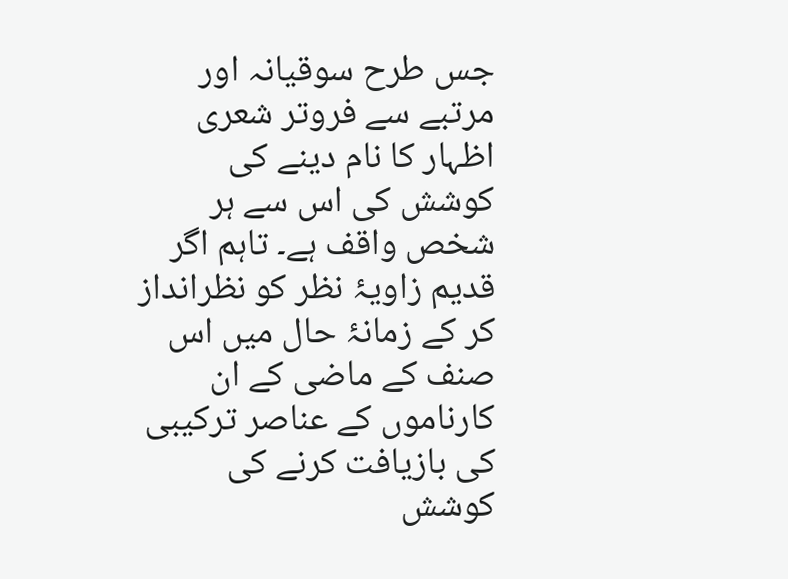جس طرح سوقیانہ اور مرتبے سے فروتر شعری اظہار کا نام دینے کی کوشش کی اس سے ہر شخص واقف ہے۔ تاہم اگر قدیم زاویۂ نظر کو نظرانداز کر کے زمانۂ حال میں اس صنف کے ماضی کے ان کارناموں کے عناصر ترکیبی کی بازیافت کرنے کی کوشش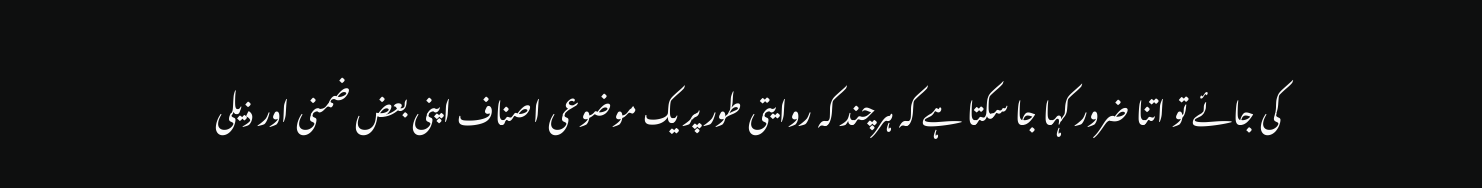کی جائے تو اتنا ضرور کہا جا سکتا ہے کہ ہرچند کہ روایتی طور پر یک موضوعی اصناف اپنی بعض ضمنی اور ذیلی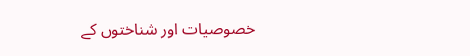خصوصیات اور شناختوں کے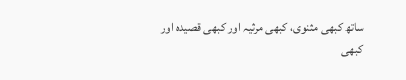ساتھ کبھی مثنوی، کبھی مرثیہ اور کبھی قصیدہ اور کبھی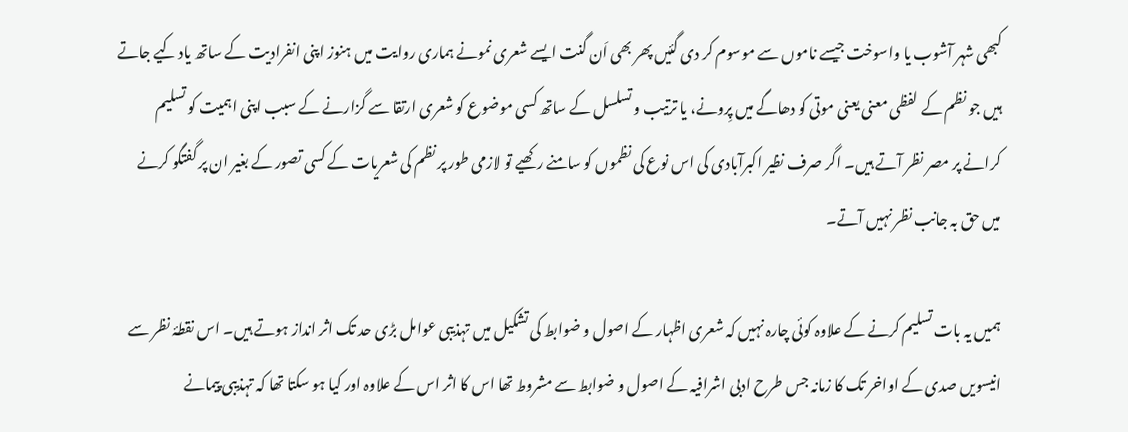کبھی شہر آشوب یا واسوخت جیسے ناموں سے موسوم کر دی گئیں پھر بھی اَن گنت ایسے شعری نمونے ہماری روایت میں ہنوز اپنی انفرادیت کے ساتھ یاد کیے جاتے ہیں جو نظم کے لفظی معنی یعنی موتی کو دھاگے میں پِرونے، یا ترتیب و تسلسل کے ساتھ کسی موضوع کو شعری ارتقا سے گزارنے کے سبب اپنی اہمیت کو تسلیم کرانے پر مصر نظر آتے ہیں۔ اگر صرف نظیر اکبرآبادی کی اس نوع کی نظموں کو سامنے رکھیے تو لازمی طور پر نظم کی شعریات کے کسی تصور کے بغیر ان پر گفتگو کرنے میں حق بہ جانب نظر نہیں آتے۔

ہمیں یہ بات تسلیم کرنے کے علاوہ کوئی چارہ نہیں کہ شعری اظہار کے اصول و ضوابط کی تشکیل میں تہذیبی عوامل بڑی حد تک اثر انداز ہوتے ہیں۔ اس نقطۂ نظر سے انیسویں صدی کے اواخر تک کا زمانہ جس طرح ادبی اشرافیہ کے اصول و ضوابط سے مشروط تھا اس کا اثر اس کے علاوہ اور کیا ہو سکتا تھا کہ تہذیبی پیمانے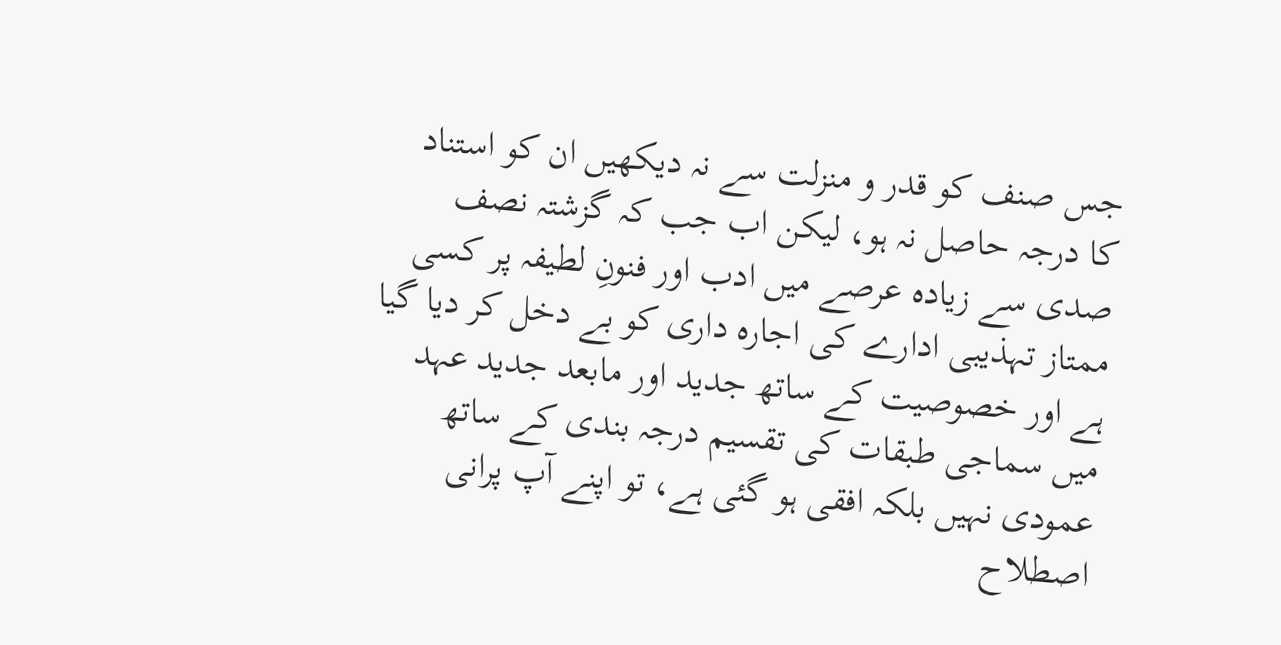جس صنف کو قدر و منزلت سے نہ دیکھیں ان کو استناد کا درجہ حاصل نہ ہو، لیکن اب جب کہ گزشتہ نصف صدی سے زیادہ عرصے میں ادب اور فنونِ لطیفہ پر کسی ممتاز تہذیبی ادارے کی اجارہ داری کو بے دخل کر دیا گیا ہے اور خصوصیت کے ساتھ جدید اور مابعد جدید عہد میں سماجی طبقات کی تقسیم درجہ بندی کے ساتھ عمودی نہیں بلکہ افقی ہو گئی ہے، تو اپنے آپ پرانی اصطلاح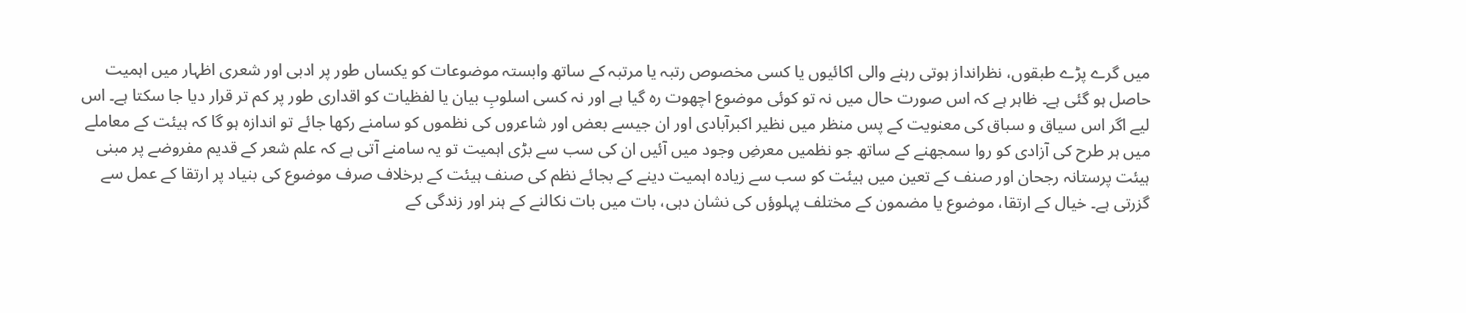میں گرے پڑے طبقوں، نظرانداز ہوتی رہنے والی اکائیوں یا کسی مخصوص رتبہ یا مرتبہ کے ساتھ وابستہ موضوعات کو یکساں طور پر ادبی اور شعری اظہار میں اہمیت حاصل ہو گئی ہے۔ ظاہر ہے کہ اس صورت حال میں نہ تو کوئی موضوع اچھوت رہ گیا ہے اور نہ کسی اسلوبِ بیان یا لفظیات کو اقداری طور پر کم تر قرار دیا جا سکتا ہے۔ اس لیے اگر اس سیاق و سباق کی معنویت کے پس منظر میں نظیر اکبرآبادی اور ان جیسے بعض اور شاعروں کی نظموں کو سامنے رکھا جائے تو اندازہ ہو گا کہ ہیئت کے معاملے میں ہر طرح کی آزادی کو روا سمجھنے کے ساتھ جو نظمیں معرضِ وجود میں آئیں ان کی سب سے بڑی اہمیت تو یہ سامنے آتی ہے کہ علم شعر کے قدیم مفروضے پر مبنی ہیئت پرستانہ رجحان اور صنف کے تعین میں ہیئت کو سب سے زیادہ اہمیت دینے کے بجائے نظم کی صنف ہیئت کے برخلاف صرف موضوع کی بنیاد پر ارتقا کے عمل سے گزرتی ہے۔ خیال کے ارتقا، موضوع یا مضمون کے مختلف پہلوؤں کی نشان دہی، بات میں بات نکالنے کے ہنر اور زندگی کے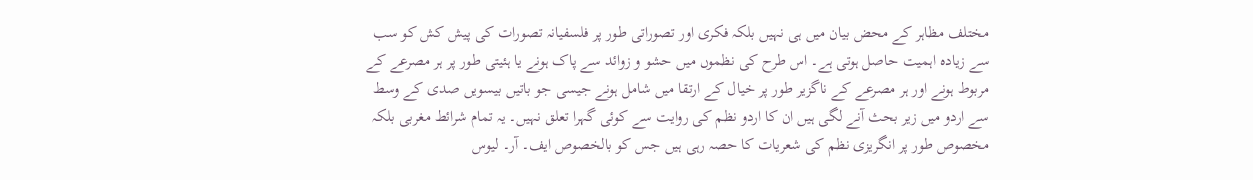مختلف مظاہر کے محض بیان میں ہی نہیں بلکہ فکری اور تصوراتی طور پر فلسفیانہ تصورات کی پیش کش کو سب سے زیادہ اہمیت حاصل ہوتی ہے۔ اس طرح کی نظموں میں حشو و زوائد سے پاک ہونے یا ہئیتی طور پر ہر مصرعے کے مربوط ہونے اور ہر مصرعے کے ناگزیر طور پر خیال کے ارتقا میں شامل ہونے جیسی جو باتیں بیسویں صدی کے وسط سے اردو میں زیر بحث آنے لگی ہیں ان کا اردو نظم کی روایت سے کوئی گہرا تعلق نہیں۔ یہ تمام شرائط مغربی بلکہ مخصوص طور پر انگریزی نظم کی شعریات کا حصہ رہی ہیں جس کو بالخصوص ایف۔ آر۔ لیوس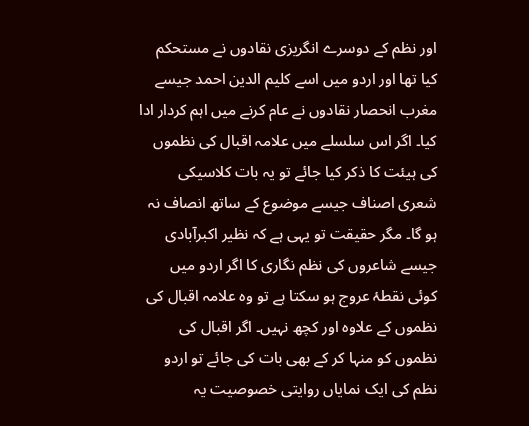اور نظم کے دوسرے انگریزی نقادوں نے مستحکم کیا تھا اور اردو میں اسے کلیم الدین احمد جیسے مغرب انحصار نقادوں نے عام کرنے میں اہم کردار ادا کیا۔ اگر اس سلسلے میں علامہ اقبال کی نظموں کی ہیئت کا ذکر کیا جائے تو یہ بات کلاسیکی شعری اصناف جیسے موضوع کے ساتھ انصاف نہ ہو گا۔ مگر حقیقت تو یہی ہے کہ نظیر اکبرآبادی جیسے شاعروں کی نظم نگاری کا اگر اردو میں کوئی نقطۂ عروج ہو سکتا ہے تو وہ علامہ اقبال کی نظموں کے علاوہ اور کچھ نہیں۔ اگر اقبال کی نظموں کو منہا کر کے بھی بات کی جائے تو اردو نظم کی ایک نمایاں روایتی خصوصیت یہ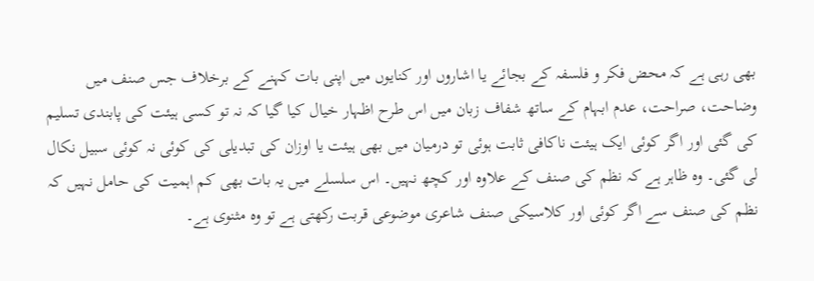بھی رہی ہے کہ محض فکر و فلسفہ کے بجائے یا اشاروں اور کنایوں میں اپنی بات کہنے کے برخلاف جس صنف میں وضاحت، صراحت، عدم ابہام کے ساتھ شفاف زبان میں اس طرح اظہار خیال کیا گیا کہ نہ تو کسی ہیئت کی پابندی تسلیم کی گئی اور اگر کوئی ایک ہیئت ناکافی ثابت ہوئی تو درمیان میں بھی ہیئت یا اوزان کی تبدیلی کی کوئی نہ کوئی سبیل نکال لی گئی۔ وہ ظاہر ہے کہ نظم کی صنف کے علاوہ اور کچھ نہیں۔ اس سلسلے میں یہ بات بھی کم اہمیت کی حامل نہیں کہ نظم کی صنف سے اگر کوئی اور کلاسیکی صنف شاعری موضوعی قربت رکھتی ہے تو وہ مثنوی ہے۔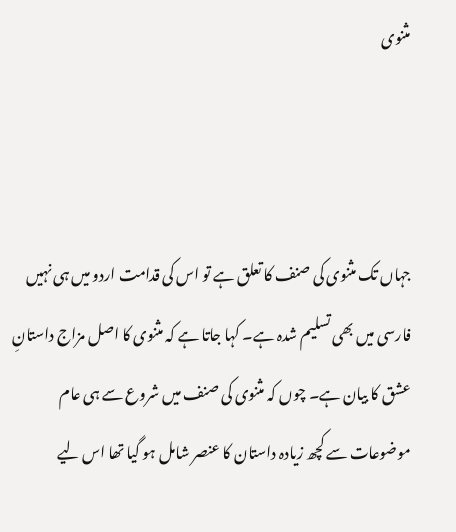مثنوی



جہاں تک مثنوی کی صنف کا تعلق ہے تو اس کی قدامت اردو میں ہی نہیں فارسی میں بھی تسلیم شدہ ہے۔ کہا جاتا ہے کہ مثنوی کا اصل مزاج داستانِ عشق کا بیان ہے۔ چوں کہ مثنوی کی صنف میں شروع سے ہی عام موضوعات سے کچھ زیادہ داستان کا عنصر شامل ہو گیا تھا اس لیے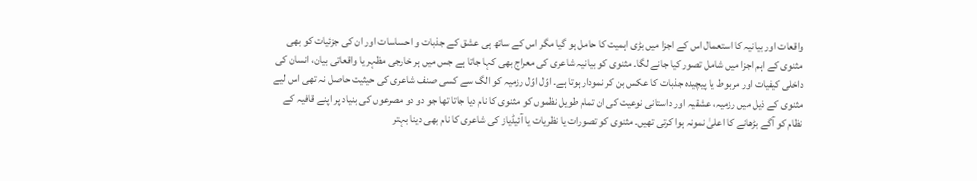واقعات اور بیانیہ کا استعمال اس کے اجزا میں بڑی اہمیت کا حامل ہو گیا مگر اس کے ساتھ ہی عشق کے جذبات و احساسات اور ان کی جزئیات کو بھی مثنوی کے اہم اجزا میں شامل تصور کیا جانے لگا۔ مثنوی کو بیانیہ شاعری کی معراج بھی کہا جاتا ہے جس میں ہر خارجی مظہر یا واقعاتی بیان، انسان کی داخلی کیفیات اور مربوط یا پیچیدہ جذبات کا عکس بن کر نمودار ہوتا ہے۔ اوّل اوّل رزمیہ کو الگ سے کسی صنف شاعری کی حیثیت حاصل نہ تھی اس لیے مثنوی کے ذیل میں رزمیہ، عشقیہ اور داستانی نوعیت کی ان تمام طویل نظموں کو مثنوی کا نام دیا جاتا تھا جو دو دو مصرعوں کی بنیاد پر اپنے قافیہ کے نظام کو آگے بڑھانے کا اعلیٰ نمونہ ہوا کرتی تھیں۔ مثنوی کو تصورات یا نظریات یا آئیڈیاز کی شاعری کا نام بھی دینا بہتر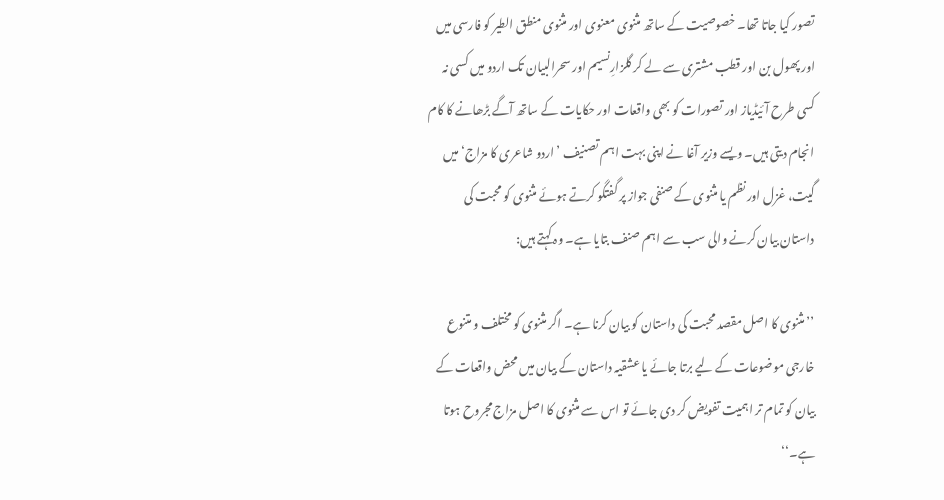تصور کیا جاتا تھا۔ خصوصیت کے ساتھ مثنوی معنوی اور مثنوی منطق الطیر کو فارسی میں اور پھول بن اور قطب مشتری سے لے کر گلزارِنسیم اور سحرالبیان تک اردو میں کسی نہ کسی طرح آئیڈیاز اور تصورات کو بھی واقعات اور حکایات کے ساتھ آگے بڑھانے کا کام انجام دیتی ہیں۔ ویسے وزیر آغا نے اپنی بہت اہم تصنیف ’اردو شاعری کا مزاج‘ میں گیت، غزل اور نظم یا مثنوی کے صنفی جواز پر گفتگو کرتے ہوئے مثنوی کو محبت کی داستان بیان کرنے والی سب سے اہم صنف بتایا ہے۔ وہ کہتے ہیں:

’’مثنوی کا اصل مقصد محبت کی داستان کو بیان کرنا ہے۔ اگر مثنوی کو مختلف و متنوع خارجی موضوعات کے لیے برتا جائے یا عشقیہ داستان کے بیان میں محض واقعات کے بیان کو تمام تر اہمیت تفویض کر دی جائے تو اس سے مثنوی کا اصل مزاج مجروح ہوتا ہے۔‘‘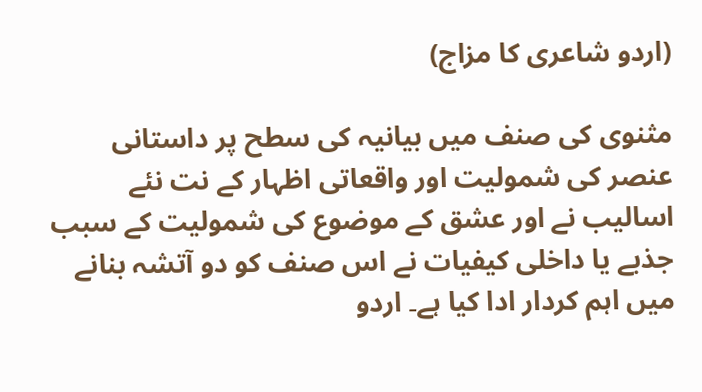(اردو شاعری کا مزاج)

مثنوی کی صنف میں بیانیہ کی سطح پر داستانی عنصر کی شمولیت اور واقعاتی اظہار کے نت نئے اسالیب نے اور عشق کے موضوع کی شمولیت کے سبب جذبے یا داخلی کیفیات نے اس صنف کو دو آتشہ بنانے میں اہم کردار ادا کیا ہے۔ اردو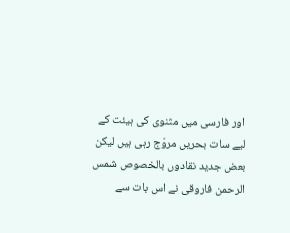اور فارسی میں مثنوی کی ہیئت کے لیے سات بحریں مروّج رہی ہیں لیکن بعض جدید نقادوں بالخصوص شمس الرحمن فاروقی نے اس بات سے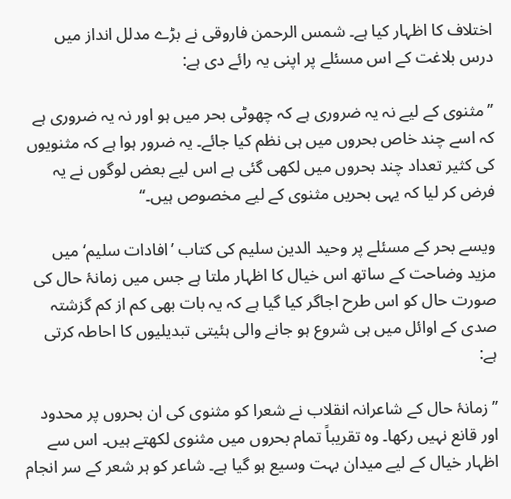اختلاف کا اظہار کیا ہے۔ شمس الرحمن فاروقی نے بڑے مدلل انداز میں درس بلاغت کے اس مسئلے پر اپنی یہ رائے دی ہے:

’’مثنوی کے لیے نہ یہ ضروری ہے کہ چھوٹی بحر میں ہو اور نہ یہ ضروری ہے کہ اسے چند خاص بحروں میں ہی نظم کیا جائے۔ یہ ضرور ہوا ہے کہ مثنویوں کی کثیر تعداد چند بحروں میں لکھی گئی ہے اس لیے بعض لوگوں نے یہ فرض کر لیا کہ یہی بحریں مثنوی کے لیے مخصوص ہیں۔‘‘

ویسے بحر کے مسئلے پر وحید الدین سلیم کی کتاب ’افادات سلیم‘ میں مزید وضاحت کے ساتھ اس خیال کا اظہار ملتا ہے جس میں زمانۂ حال کی صورت حال کو اس طرح اجاگر کیا گیا ہے کہ یہ بات بھی کم از کم گزشتہ صدی کے اوائل میں ہی شروع ہو جانے والی ہئیتی تبدیلیوں کا احاطہ کرتی ہے:

’’زمانۂ حال کے شاعرانہ انقلاب نے شعرا کو مثنوی کی ان بحروں پر محدود اور قانع نہیں رکھا۔ وہ تقریباً تمام بحروں میں مثنوی لکھتے ہیں۔ اس سے اظہار خیال کے لیے میدان بہت وسیع ہو گیا ہے۔ شاعر کو ہر شعر کے سر انجام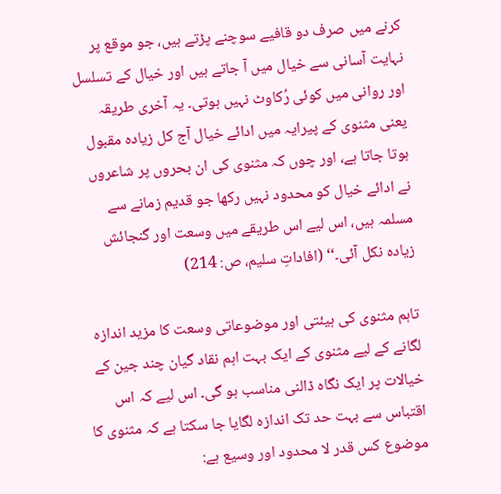کرنے میں صرف دو قافیے سوچنے پڑتے ہیں، جو موقع پر نہایت آسانی سے خیال میں آ جاتے ہیں اور خیال کے تسلسل اور روانی میں کوئی رُکاوٹ نہیں ہوتی۔ یہ آخری طریقہ یعنی مثنوی کے پیرایہ میں ادائے خیال آج کل زیادہ مقبول ہوتا جاتا ہے، اور چوں کہ مثنوی کی ان بحروں پر شاعروں نے ادائے خیال کو محدود نہیں رکھا جو قدیم زمانے سے مسلمہ ہیں، اس لیے اس طریقے میں وسعت اور گنجائش زیادہ نکل آئی۔‘‘ (افاداتِ سلیم، ص: 214)

تاہم مثنوی کی ہیئتی اور موضوعاتی وسعت کا مزید اندازہ لگانے کے لیے مثنوی کے ایک بہت اہم نقاد گیان چند جین کے خیالات پر ایک نگاہ ڈالنی مناسب ہو گی۔ اس لیے کہ اس اقتباس سے بہت حد تک اندازہ لگایا جا سکتا ہے کہ مثنوی کا موضوع کس قدر لا محدود اور وسیع ہے: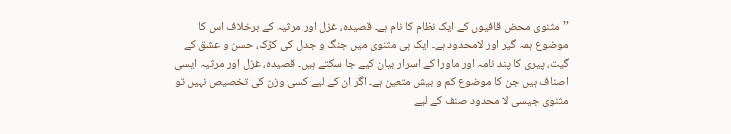’’مثنوی محض قافیوں کے ایک نظام کا نام ہے۔ قصیدہ، غزل اور مرثیہ کے برخلاف اس کا موضوع ہمہ گیر اور لامحدود ہے۔ ایک ہی مثنوی میں جنگ و جدل کی کڑک، حسن و عشق کے گیت، پیری کا پند نامہ اور ماورا کے اسرار بیان کیے جا سکتے ہیں۔ قصیدہ، غزل اور مرثیہ ایسی اصناف ہیں جن کا موضوع کم و بیش متعین ہے۔ اگر ان کے لیے کسی وزن کی تخصیص نہیں تو مثنوی جیسی لا محدود صنف کے لیے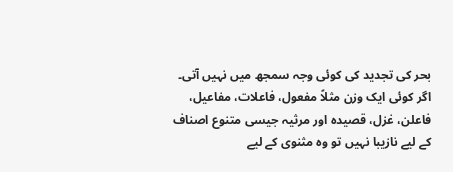بحر کی تجدید کی کوئی وجہ سمجھ میں نہیں آتی۔ اگر کوئی ایک وزن مثلاً مفعول، فاعلات، مفاعیل، فاعلن، غزل، قصیدہ اور مرثیہ جیسی متنوع اصناف کے لیے نازیبا نہیں تو وہ مثنوی کے لیے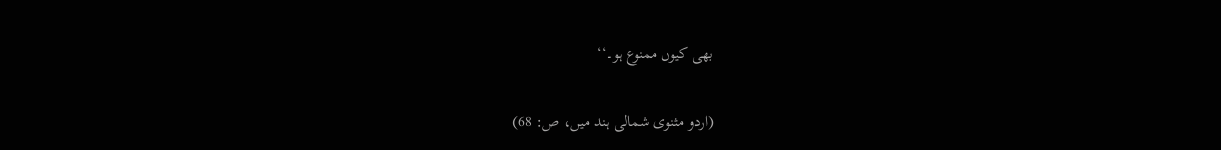بھی کیوں ممنوع ہو۔‘‘

(اردو مثنوی شمالی ہند میں، ص: 68)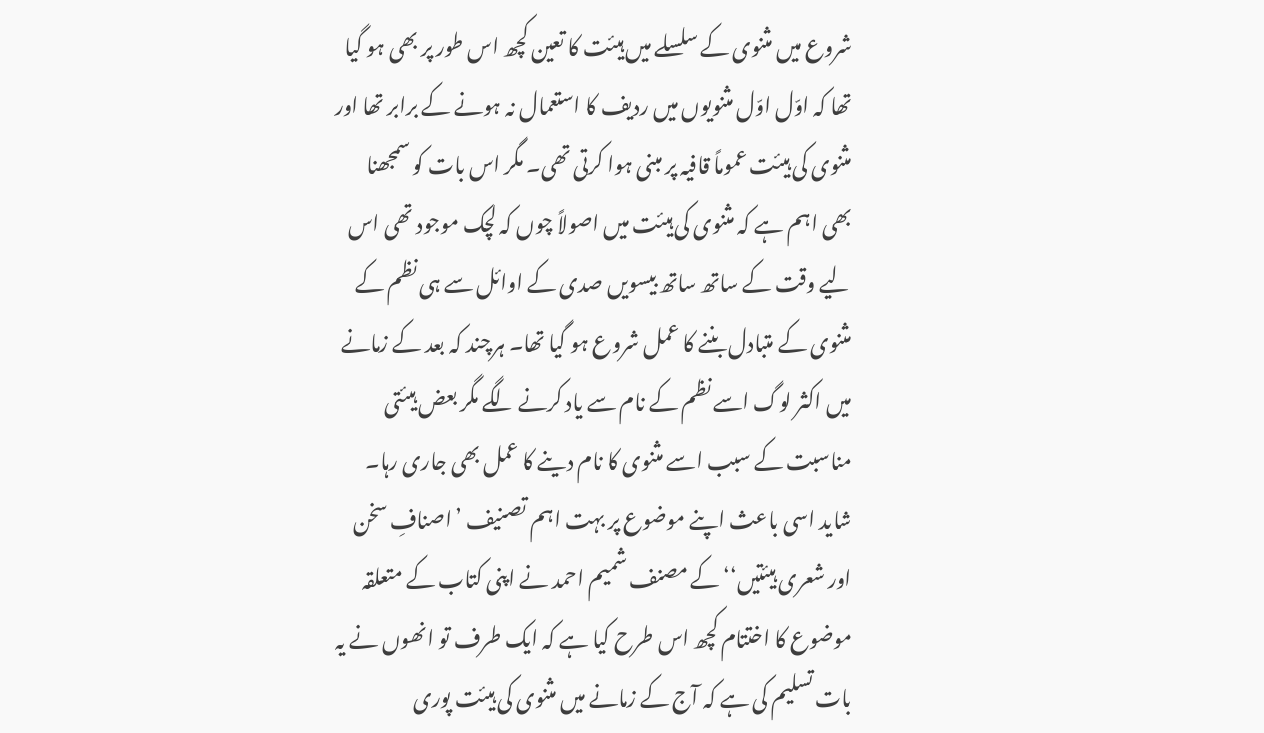شروع میں مثنوی کے سلسلے میں ہیئت کا تعین کچھ اس طور پر بھی ہو گیا تھا کہ اوّل اوّل مثنویوں میں ردیف کا استعمال نہ ہونے کے برابر تھا اور مثنوی کی ہیئت عموماً قافیہ پر مبنی ہوا کرتی تھی۔ مگر اس بات کو سمجھنا بھی اہم ہے کہ مثنوی کی ہیئت میں اصولاً چوں کہ لچک موجود تھی اس لیے وقت کے ساتھ ساتھ بیسویں صدی کے اوائل سے ہی نظم کے مثنوی کے متبادل بننے کا عمل شروع ہو گیا تھا۔ ہرچند کہ بعد کے زمانے میں اکثر لوگ اسے نظم کے نام سے یاد کرنے لگے مگر بعض ہیئتی مناسبت کے سبب اسے مثنوی کا نام دینے کا عمل بھی جاری رہا۔ شاید اسی باعث اپنے موضوع پر بہت اہم تصنیف ’اصنافِ سخن اور شعری ہیئتیں‘‘ کے مصنف شمیم احمد نے اپنی کتاب کے متعلقہ موضوع کا اختتام کچھ اس طرح کیا ہے کہ ایک طرف تو انھوں نے یہ بات تسلیم کی ہے کہ آج کے زمانے میں مثنوی کی ہیئت پوری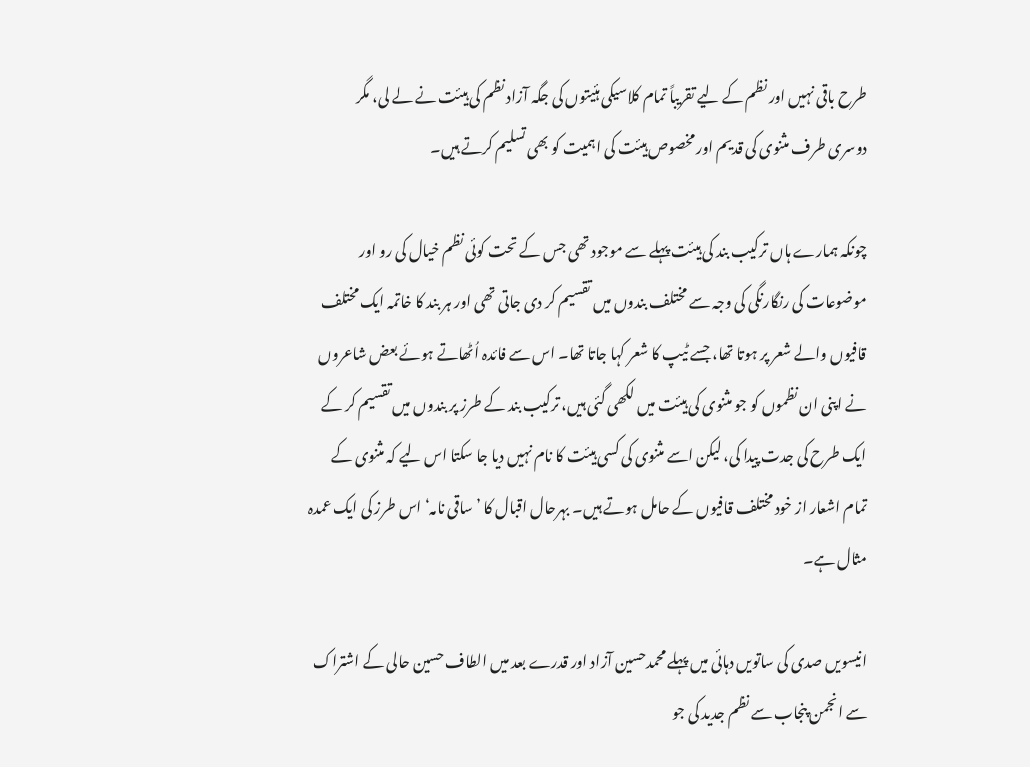طرح باقی نہیں اور نظم کے لیے تقریباً تمام کلاسیکی ہئیتوں کی جگہ آزاد نظم کی ہیئت نے لے لی، مگر دوسری طرف مثنوی کی قدیم اور مخصوص ہیئت کی اہمیت کو بھی تسلیم کرتے ہیں۔

چونکہ ہمارے ہاں ترکیب بند کی ہیئت پہلے سے موجود تھی جس کے تحت کوئی نظم خیال کی رو اور موضوعات کی رنگارنگی کی وجہ سے مختلف بندوں میں تقسیم کر دی جاتی تھی اور ہر بند کا خاتمہ ایک مختلف قافیوں والے شعر پر ہوتا تھا، جسے ٹیپ کا شعر کہا جاتا تھا۔ اس سے فائدہ اُٹھاتے ہوئے بعض شاعروں نے اپنی ان نظموں کو جو مثنوی کی ہیئت میں لکھی گئی ہیں، ترکیب بند کے طرز پر بندوں میں تقسیم کر کے ایک طرح کی جدت پیدا کی، لیکن اسے مثنوی کی کسی ہیئت کا نام نہیں دیا جا سکتا اس لیے کہ مثنوی کے تمام اشعار از خود مختلف قافیوں کے حامل ہوتے ہیں۔ بہرحال اقبال کا ’ساقی نامہ‘ اس طرز کی ایک عمدہ مثال ہے۔

انیسویں صدی کی ساتویں دہائی میں پہلے محمدحسین آزاد اور قدرے بعد میں الطاف حسین حالی کے اشتراک سے انجمن پنجاب سے نظم جدید کی جو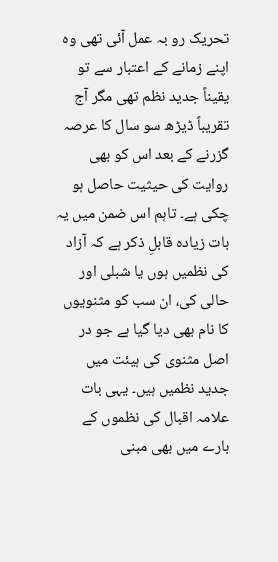تحریک رو بہ عمل آئی تھی وہ اپنے زمانے کے اعتبار سے تو یقیناً جدید نظم تھی مگر آج تقریباً ڈیڑھ سو سال کا عرصہ گزرنے کے بعد اس کو بھی روایت کی حیثیت حاصل ہو چکی ہے۔ تاہم اس ضمن میں یہ بات زیادہ قابلِ ذکر ہے کہ آزاد کی نظمیں ہوں یا شبلی اور حالی کی، ان سب کو مثنویوں کا نام بھی دیا گیا ہے جو در اصل مثنوی کی ہیئت میں جدید نظمیں ہیں۔ یہی بات علامہ اقبال کی نظموں کے بارے میں بھی مبنی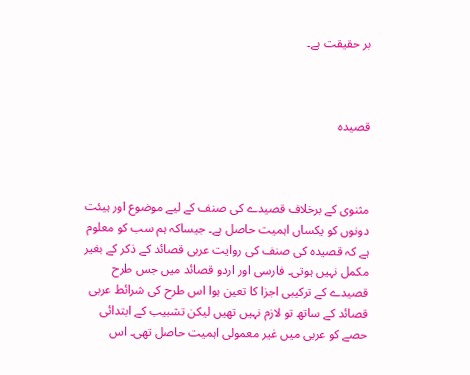بر حقیقت ہے۔



قصیدہ



مثنوی کے برخلاف قصیدے کی صنف کے لیے موضوع اور ہیئت دونوں کو یکساں اہمیت حاصل ہے۔ جیساکہ ہم سب کو معلوم ہے کہ قصیدہ کی صنف کی روایت عربی قصائد کے ذکر کے بغیر مکمل نہیں ہوتی۔ فارسی اور اردو قصائد میں جس طرح قصیدے کے ترکیبی اجزا کا تعین ہوا اس طرح کی شرائط عربی قصائد کے ساتھ تو لازم نہیں تھیں لیکن تشبیب کے ابتدائی حصے کو عربی میں غیر معمولی اہمیت حاصل تھی۔ اس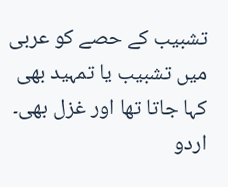تشبیب کے حصے کو عربی میں تشبیب یا تمہید بھی کہا جاتا تھا اور غزل بھی۔ اردو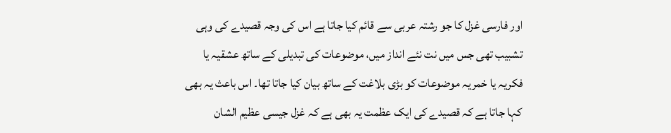اور فارسی غزل کا جو رشتہ عربی سے قائم کیا جاتا ہے اس کی وجہ قصیدے کی وہی تشبیب تھی جس میں نت نئے انداز میں، موضوعات کی تبدیلی کے ساتھ عشقیہ یا فکریہ یا خمریہ موضوعات کو بڑی بلاغت کے ساتھ بیان کیا جاتا تھا۔ اس باعث یہ بھی کہا جاتا ہے کہ قصیدے کی ایک عظمت یہ بھی ہے کہ غزل جیسی عظیم الشان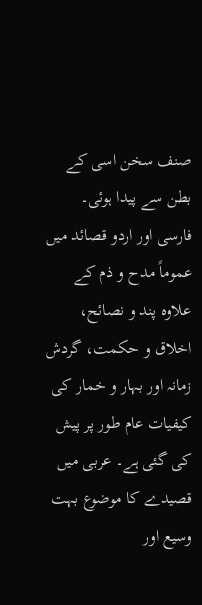صنف سخن اسی کے بطن سے پیدا ہوئی۔ فارسی اور اردو قصائد میں عموماً مدح و ذم کے علاوہ پند و نصائح، اخلاق و حکمت، گردش زمانہ اور بہار و خمار کی کیفیات عام طور پر پیش کی گئی ہے۔ عربی میں قصیدے کا موضوع بہت وسیع اور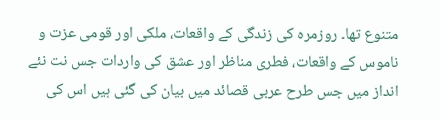متنوع تھا۔ روزمرہ کی زندگی کے واقعات، ملکی اور قومی عزت و ناموس کے واقعات، فطری مناظر اور عشق کی واردات جس نت نئے انداز میں جس طرح عربی قصائد میں بیان کی گئی ہیں اس کی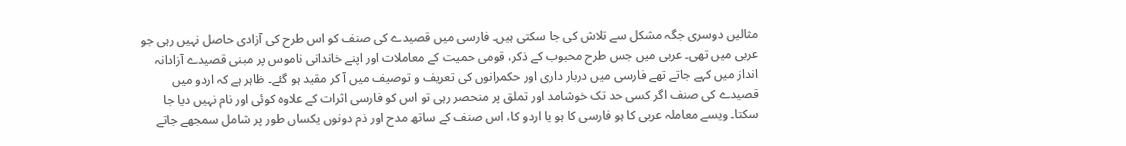مثالیں دوسری جگہ مشکل سے تلاش کی جا سکتی ہیں۔ فارسی میں قصیدے کی صنف کو اس طرح کی آزادی حاصل نہیں رہی جو عربی میں تھی۔ عربی میں جس طرح محبوب کے ذکر، قومی حمیت کے معاملات اور اپنے خاندانی ناموس پر مبنی قصیدے آزادانہ انداز میں کہے جاتے تھے فارسی میں دربار داری اور حکمرانوں کی تعریف و توصیف میں آ کر مقید ہو گئے۔ ظاہر ہے کہ اردو میں قصیدے کی صنف اگر کسی حد تک خوشامد اور تملق پر منحصر رہی تو اس کو فارسی اثرات کے علاوہ کوئی اور نام نہیں دیا جا سکتا۔ ویسے معاملہ عربی کا ہو فارسی کا ہو یا اردو کا، اس صنف کے ساتھ مدح اور ذم دونوں یکساں طور پر شامل سمجھے جاتے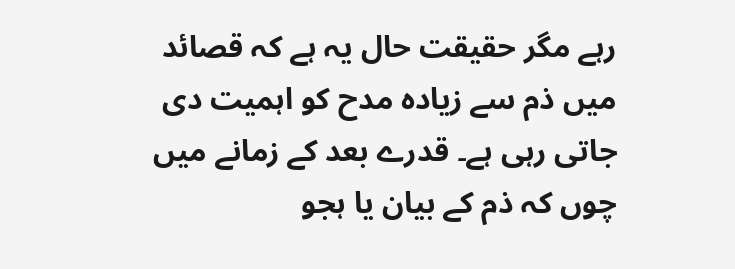رہے مگر حقیقت حال یہ ہے کہ قصائد میں ذم سے زیادہ مدح کو اہمیت دی جاتی رہی ہے۔ قدرے بعد کے زمانے میں چوں کہ ذم کے بیان یا ہجو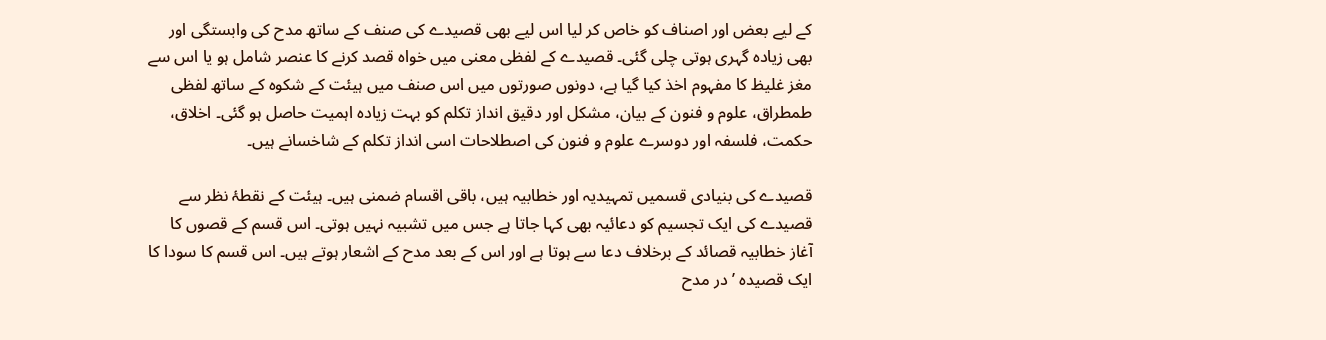کے لیے بعض اور اصناف کو خاص کر لیا اس لیے بھی قصیدے کی صنف کے ساتھ مدح کی وابستگی اور بھی زیادہ گہری ہوتی چلی گئی۔ قصیدے کے لفظی معنی میں خواہ قصد کرنے کا عنصر شامل ہو یا اس سے مغز غلیظ کا مفہوم اخذ کیا گیا ہے، دونوں صورتوں میں اس صنف میں ہیئت کے شکوہ کے ساتھ لفظی طمطراق، علوم و فنون کے بیان، مشکل اور دقیق انداز تکلم کو بہت زیادہ اہمیت حاصل ہو گئی۔ اخلاق، حکمت، فلسفہ اور دوسرے علوم و فنون کی اصطلاحات اسی انداز تکلم کے شاخسانے ہیں۔

قصیدے کی بنیادی قسمیں تمہیدیہ اور خطابیہ ہیں، باقی اقسام ضمنی ہیں۔ ہیئت کے نقطۂ نظر سے قصیدے کی ایک تجسیم کو دعائیہ بھی کہا جاتا ہے جس میں تشبیہ نہیں ہوتی۔ اس قسم کے قصوں کا آغاز خطابیہ قصائد کے برخلاف دعا سے ہوتا ہے اور اس کے بعد مدح کے اشعار ہوتے ہیں۔ اس قسم کا سودا کا ایک قصیدہ ’در مدح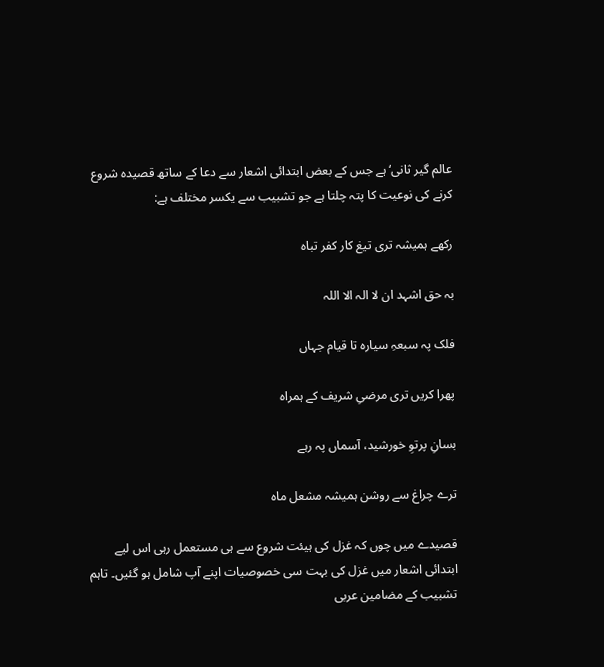عالم گیر ثانی‘ ہے جس کے بعض ابتدائی اشعار سے دعا کے ساتھ قصیدہ شروع کرنے کی نوعیت کا پتہ چلتا ہے جو تشبیب سے یکسر مختلف ہے:

رکھے ہمیشہ تری تیغ کار کفر تباہ

بہ حق اشہد ان لا الہ الا اللہ

فلک پہ سبعہِ سیارہ تا قیام جہاں

پھرا کریں تری مرضیِ شریف کے ہمراہ

بسانِ پرتوِ خورشید، آسماں پہ رہے

ترے چراغ سے روشن ہمیشہ مشعل ماہ

قصیدے میں چوں کہ غزل کی ہیئت شروع سے ہی مستعمل رہی اس لیے ابتدائی اشعار میں غزل کی بہت سی خصوصیات اپنے آپ شامل ہو گئیں۔ تاہم تشبیب کے مضامین عربی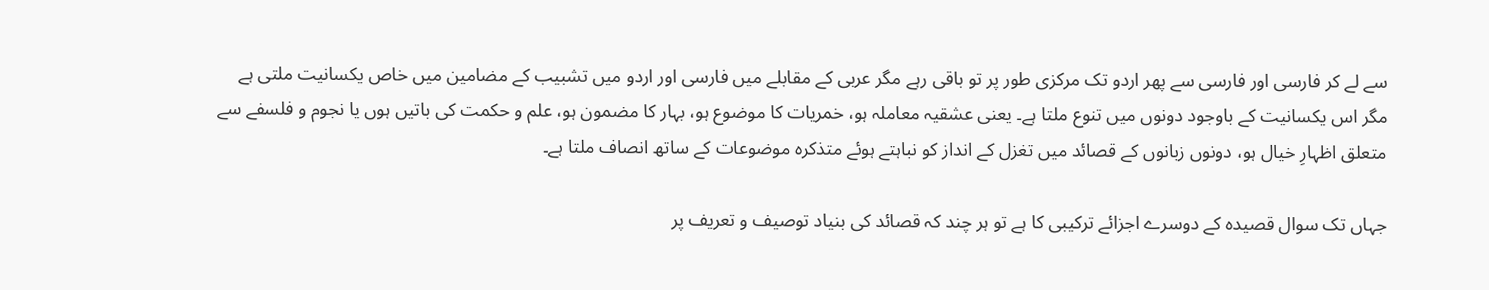سے لے کر فارسی اور فارسی سے پھر اردو تک مرکزی طور پر تو باقی رہے مگر عربی کے مقابلے میں فارسی اور اردو میں تشبیب کے مضامین میں خاص یکسانیت ملتی ہے مگر اس یکسانیت کے باوجود دونوں میں تنوع ملتا ہے۔ یعنی عشقیہ معاملہ ہو، خمریات کا موضوع ہو، بہار کا مضمون ہو، علم و حکمت کی باتیں ہوں یا نجوم و فلسفے سے متعلق اظہارِ خیال ہو، دونوں زبانوں کے قصائد میں تغزل کے انداز کو نباہتے ہوئے متذکرہ موضوعات کے ساتھ انصاف ملتا ہے۔

جہاں تک سوال قصیدہ کے دوسرے اجزائے ترکیبی کا ہے تو ہر چند کہ قصائد کی بنیاد توصیف و تعریف پر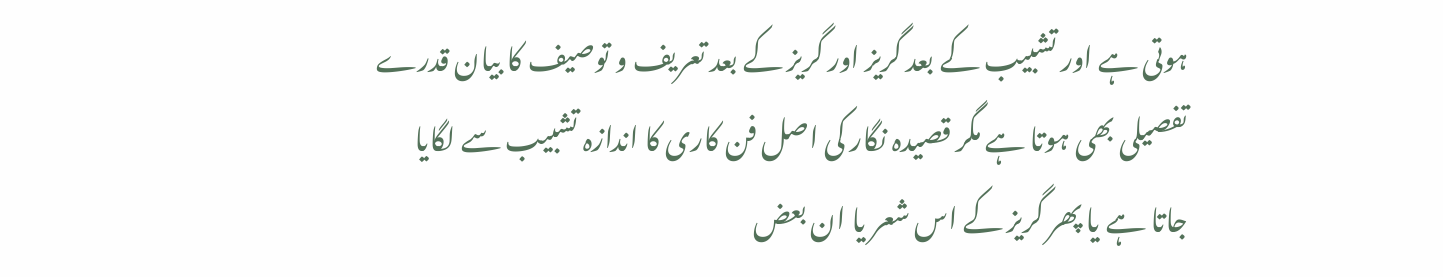ہوتی ہے اور تشبیب کے بعد گریز اور گریز کے بعد تعریف و توصیف کا بیان قدرے تفصیلی بھی ہوتا ہے مگر قصیدہ نگار کی اصل فن کاری کا اندازہ تشبیب سے لگایا جاتا ہے یا پھر گریز کے اس شعر یا ان بعض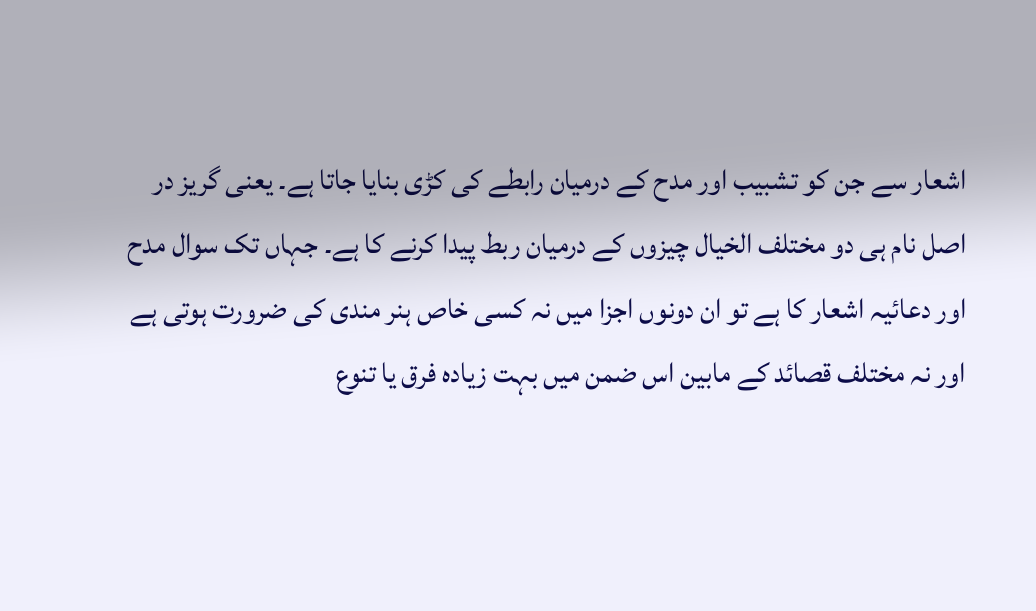اشعار سے جن کو تشبیب اور مدح کے درمیان رابطے کی کڑی بنایا جاتا ہے۔ یعنی گریز در اصل نام ہی دو مختلف الخیال چیزوں کے درمیان ربط پیدا کرنے کا ہے۔ جہاں تک سوال مدح اور دعائیہ اشعار کا ہے تو ان دونوں اجزا میں نہ کسی خاص ہنر مندی کی ضرورت ہوتی ہے اور نہ مختلف قصائد کے مابین اس ضمن میں بہت زیادہ فرق یا تنوع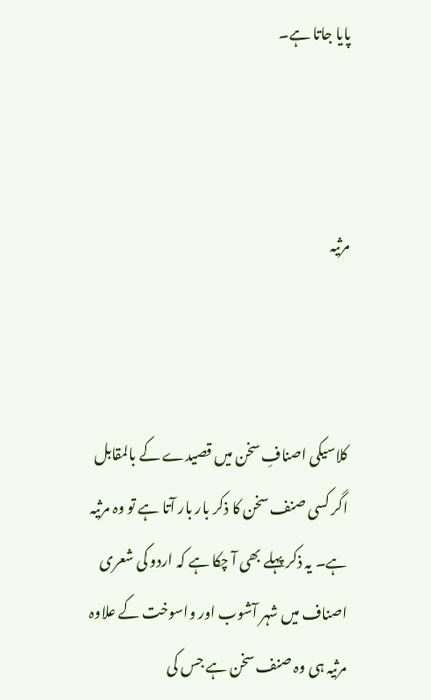پایا جاتا ہے۔



مرثیہ



کلاسیکی اصنافِ سخن میں قصیدے کے بالمقابل اگر کسی صنف سخن کا ذکر بار بار آتا ہے تو وہ مرثیہ ہے۔ یہ ذکر پہلے بھی آ چکا ہے کہ اردو کی شعری اصناف میں شہر آشوب اور واسوخت کے علاوہ مرثیہ ہی وہ صنف سخن ہے جس کی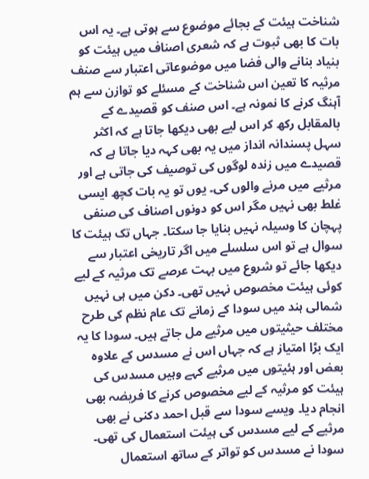شناخت ہیئت کے بجائے موضوع سے ہوتی ہے۔ یہ اس بات کا بھی ثبوت ہے کہ شعری اصناف میں ہیئت کو بنیاد بنانے والی فضا میں موضوعاتی اعتبار سے صنف مرثیہ کا تعین اس شناخت کے مسئلے کو توازن سے ہم آہنگ کرنے کا نمونہ ہے۔ اس صنف کو قصیدے کے بالمقابل رکھ کر اس لیے بھی دیکھا جاتا ہے کہ اکثر سہل پسندانہ انداز میں یہ بھی کہہ دیا جاتا ہے کہ قصیدے میں زندہ لوگوں کی توصیف کی جاتی ہے اور مرثیے میں مرنے والوں کی۔ یوں تو یہ بات کچھ ایسی غلط بھی نہیں مگر اس کو دونوں اصناف کی صنفی پہچان کا وسیلہ نہیں بنایا جا سکتا۔ جہاں تک ہیئت کا سوال ہے تو اس سلسلے میں اگر تاریخی اعتبار سے دیکھا جائے تو شروع میں بہت عرصے تک مرثیہ کے لیے کوئی ہیئت مخصوص نہیں تھی۔ دکن میں ہی نہیں شمالی ہند میں سودا کے زمانے تک عام نظم کی طرح مختلف حیثیتوں میں مرثیے مل جاتے ہیں۔ سودا کا یہ ایک بڑا امتیاز ہے کہ جہاں اس نے مسدس کے علاوہ بعض اور ہئیتوں میں مرثیے کہے وہیں مسدس کی ہیئت کو مرثیہ کے لیے مخصوص کرنے کا فریضہ بھی انجام دیا۔ ویسے سودا سے قبل احمد دکنی نے بھی مرثیے کے لیے مسدس کی ہیئت استعمال کی تھی۔ سودا نے مسدس کو تواتر کے ساتھ استعمال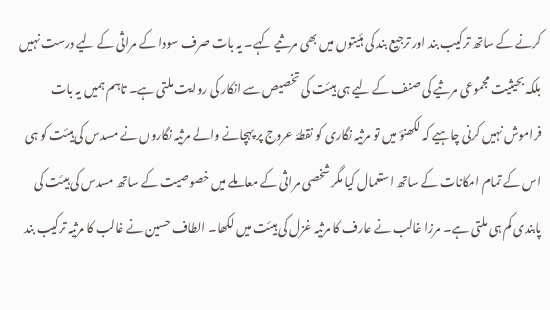کرنے کے ساتھ ترکیب بند اور ترجیع بند کی ہئیتوں میں بھی مرثیے کہے۔ یہ بات صرف سودا کے مراثی کے لیے درست نہیں بلکہ بحیثیت مجموعی مرثیے کی صنف کے لیے ہی ہیئت کی تخصیص سے انکار کی روایت ملتی ہے۔ تاہم ہمیں یہ بات فراموش نہیں کرنی چاہیے کہ لکھنؤ میں تو مرثیہ نگاری کو نقطۂ عروج پر پہچانے والے مرثیہ نگاروں نے مسدس کی ہیئت کو ہی اس کے تمام امکانات کے ساتھ استعمال کیا مگر شخصی مراثی کے معاملے میں خصوصیت کے ساتھ مسدس کی ہیئت کی پابندی کم ہی ملتی ہے۔ مرزا غالب نے عارف کا مرثیہ غزل کی ہیئت میں لکھا۔ الطاف حسین نے غالب کا مرثیہ ترکیب بند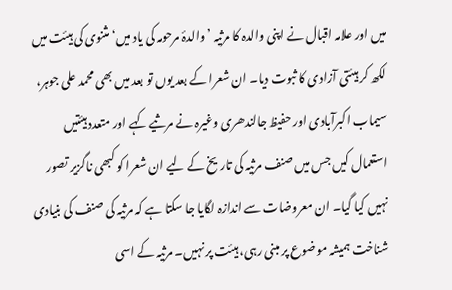میں اور علامہ اقبال نے اپنی والدہ کا مرثیہ ’والدۂ مرحومہ کی یاد میں‘ مثنوی کی ہیئت میں لکھ کر ہیئتی آزادی کا ثبوت دیا۔ ان شعرا کے بعد یوں تو بعد میں بھی محمد علی جوہر، سیماب اکبرآبادی اور حفیظ جالندھری وغیرہ نے مرثیے کہے اور متعدد ہیئتیں استعمال کیں جس میں صنف مرثیہ کی تاریخ کے لیے ان شعرا کو کبھی ناگزیر تصور نہیں کیا گیا۔ ان معروضات سے اندازہ لگایا جا سکتا ہے کہ مرثیہ کی صنف کی بنیادی شناخت ہمیشہ موضوع پر مبنی رہی، ہیئت پر نہیں۔ مرثیہ کے اسی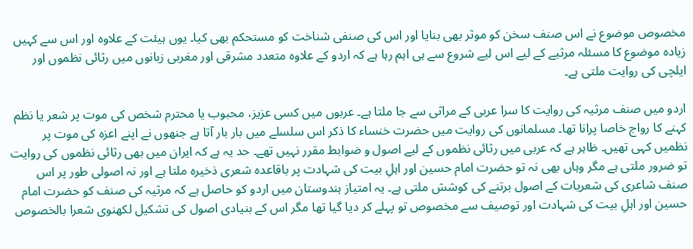مخصوص موضوع نے اس صنف سخن کو موثر بھی بنایا اور اس کی صنفی شناخت کو مستحکم بھی کیا۔ یوں ہیئت کے علاوہ اور اس سے کہیں زیادہ موضوع کا مسئلہ مرثیے کے لیے اس لیے شروع سے ہی اہم رہا ہے کہ اردو کے علاوہ متعدد مشرقی اور مغربی زبانوں میں رثائی نظموں اور ایلچی کی روایت ملتی ہے۔

اردو میں صنف مرثیہ کی روایت کا سرا عربی کے مراثی سے جا ملتا ہے۔ عربوں میں کسی عزیز، محبوب یا محترم شخص کی موت پر شعر یا نظم کہنے کا رواج خاصا پرانا تھا۔ مسلمانوں کی روایت میں حضرت خنساء کا ذکر اس سلسلے میں بار بار آتا ہے جنھوں نے اپنے اعزہ کی موت پر نظمیں کہی تھیں۔ ظاہر ہے کہ عربی میں رثائی نظموں کے لیے اصول و ضوابط مقرر نہیں تھے۔ حد یہ ہے کہ ایران میں بھی رثائی نظموں کی روایت تو ضرور ملتی ہے مگر وہاں بھی نہ تو حضرت امام حسین اور اہلِ بیت کی شہادت پر باقاعدہ شعری ذخیرہ ملتا ہے اور نہ اصولی طور پر اس صنف شاعری کی شعریات کے اصول برتنے کی کوشش ملتی ہے۔ یہ امتیاز ہندوستان میں اردو کو حاصل ہے کہ مرثیہ کی صنف کو حضرت امام حسین اور اہلِ بیت کی شہادت اور توصیف سے مخصوص تو پہلے کر دیا گیا تھا مگر اس کے بنیادی اصول کی تشکیل لکھنوی شعرا بالخصوص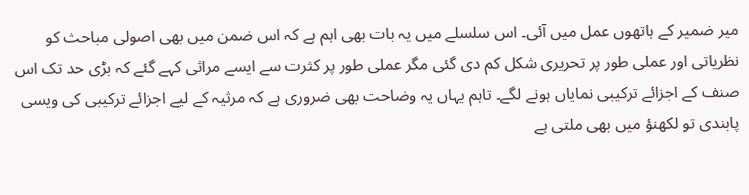میر ضمیر کے ہاتھوں عمل میں آئی۔ اس سلسلے میں یہ بات بھی اہم ہے کہ اس ضمن میں بھی اصولی مباحث کو نظریاتی اور عملی طور پر تحریری شکل کم دی گئی مگر عملی طور پر کثرت سے ایسے مراثی کہے گئے کہ بڑی حد تک اس صنف کے اجزائے ترکیبی نمایاں ہونے لگے۔ تاہم یہاں یہ وضاحت بھی ضروری ہے کہ مرثیہ کے لیے اجزائے ترکیبی کی ویسی پابندی تو لکھنؤ میں بھی ملتی ہے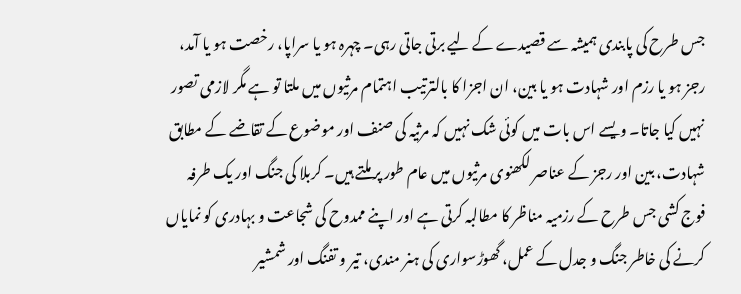جس طرح کی پابندی ہمیشہ سے قصیدے کے لیے برتی جاتی رہی۔ چہرہ ہو یا سراپا، رخصت ہو یا آمد، رجز ہو یا رزم اور شہادت ہو یا بین، ان اجزا کا بالترتیب اہتمام مرثیوں میں ملتا تو ہے مگر لازمی تصور نہیں کیا جاتا۔ ویسے اس بات میں کوئی شک نہیں کہ مرثیہ کی صنف اور موضوع کے تقاضے کے مطابق شہادت، بین اور رجز کے عناصر لکھنوی مرثیوں میں عام طور پر ملتے ہیں۔ کربلا کی جنگ اور یک طرفہ فوج کشی جس طرح کے رزمیہ مناظر کا مطالبہ کرتی ہے اور اپنے ممدوح کی شجاعت و بہادری کو نمایاں کرنے کی خاطر جنگ و جدل کے عمل، گھوڑسواری کی ہنر مندی، تیر و تفنگ اور شمشیر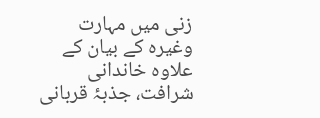زنی میں مہارت وغیرہ کے بیان کے علاوہ خاندانی شرافت، جذبۂ قربانی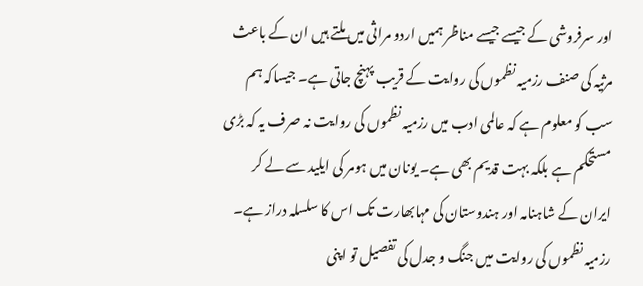اور سرفروشی کے جیسے جیسے مناظر ہمیں اردو مراثی میں ملتے ہیں ان کے باعث مرثیہ کی صنف رزمیہ نظموں کی روایت کے قریب پہنچ جاتی ہے۔ جیساکہ ہم سب کو معلوم ہے کہ عالمی ادب میں رزمیہ نظموں کی روایت نہ صرف یہ کہ بڑی مستحکم ہے بلکہ بہت قدیم بھی ہے۔ یونان میں ہومر کی ایلید سے لے کر ایران کے شاہنامہ اور ہندوستان کی مہابھارت تک اس کا سلسلہ دراز ہے۔ رزمیہ نظموں کی روایت میں جنگ و جدل کی تفصیل تو اپنی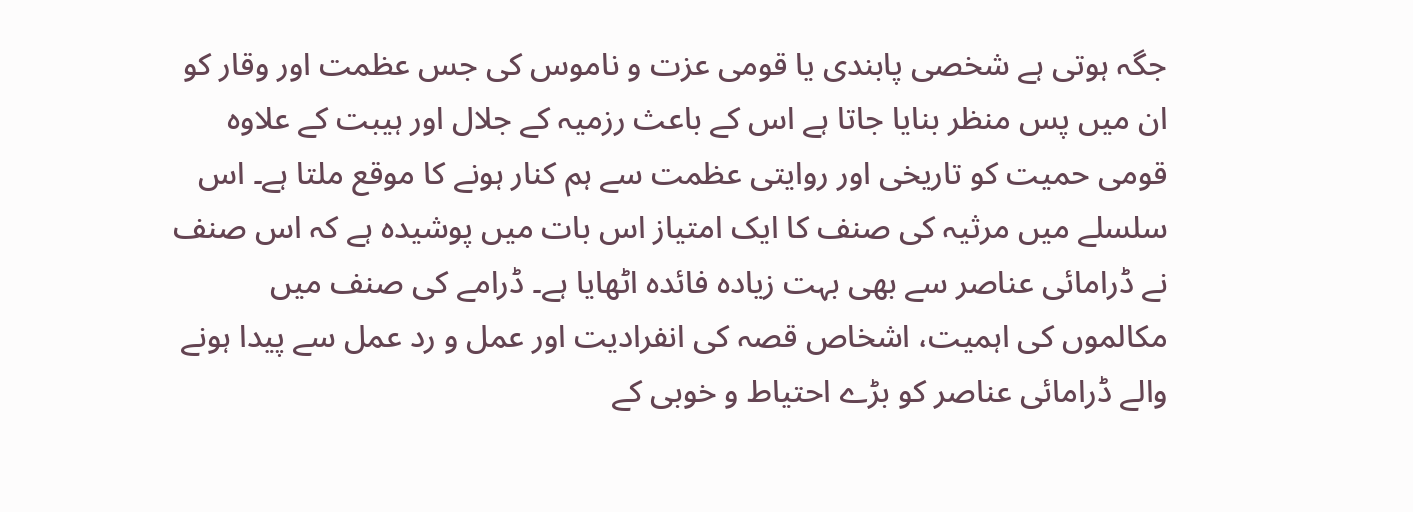جگہ ہوتی ہے شخصی پابندی یا قومی عزت و ناموس کی جس عظمت اور وقار کو ان میں پس منظر بنایا جاتا ہے اس کے باعث رزمیہ کے جلال اور ہیبت کے علاوہ قومی حمیت کو تاریخی اور روایتی عظمت سے ہم کنار ہونے کا موقع ملتا ہے۔ اس سلسلے میں مرثیہ کی صنف کا ایک امتیاز اس بات میں پوشیدہ ہے کہ اس صنف نے ڈرامائی عناصر سے بھی بہت زیادہ فائدہ اٹھایا ہے۔ ڈرامے کی صنف میں مکالموں کی اہمیت، اشخاص قصہ کی انفرادیت اور عمل و رد عمل سے پیدا ہونے والے ڈرامائی عناصر کو بڑے احتیاط و خوبی کے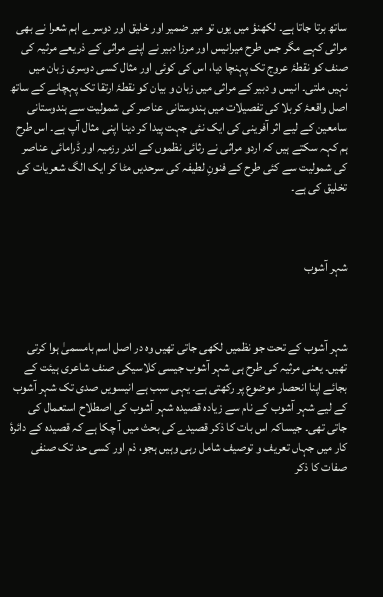ساتھ برتا جاتا ہے۔ لکھنؤ میں یوں تو میر ضمیر اور خلیق اور دوسرے اہم شعرا نے بھی مراثی کہے مگر جس طرح میرانیس اور مرزا دبیر نے اپنے مراثی کے ذریعے مرثیہ کی صنف کو نقطۂ عروج تک پہنچا دیا، اس کی کوئی اور مثال کسی دوسری زبان میں نہیں ملتی۔ انیس و دبیر کے مراثی میں زبان و بیان کو نقطۂ ارتقا تک پہچانے کے ساتھ اصل واقعۂ کربلا کی تفصیلات میں ہندوستانی عناصر کی شمولیت سے ہندوستانی سامعین کے لیے اثر آفرینی کی ایک نئی جہت پیدا کر دینا اپنی مثال آپ ہے۔ اس طرح ہم کہہ سکتے ہیں کہ اردو مراثی نے رثائی نظموں کے اندر رزمیہ اور ڈرامائی عناصر کی شمولیت سے کئی طرح کے فنونِ لطیفہ کی سرحدیں مٹا کر ایک الگ شعریات کی تخلیق کی ہے۔



شہر آشوب



شہر آشوب کے تحت جو نظمیں لکھی جاتی تھیں وہ در اصل اسم بامسمیٰ ہوا کرتی تھیں۔ یعنی مرثیہ کی طرح ہی شہر آشوب جیسی کلاسیکی صنف شاعری ہیئت کے بجائے اپنا انحصار موضوع پر رکھتی ہے۔ یہی سبب ہے انیسویں صدی تک شہر آشوب کے لیے شہر آشوب کے نام سے زیادہ قصیدہ شہر آشوب کی اصطلاح استعمال کی جاتی تھی۔ جیساکہ اس بات کا ذکر قصیدے کی بحث میں آ چکا ہے کہ قصیدہ کے دائرۂ کار میں جہاں تعریف و توصیف شامل رہی وہیں ہجو، ذم اور کسی حد تک صنفی صفات کا ذکر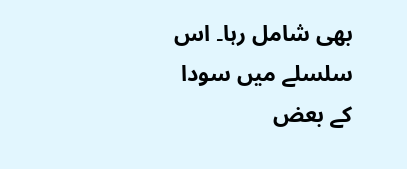بھی شامل رہا۔ اس سلسلے میں سودا کے بعض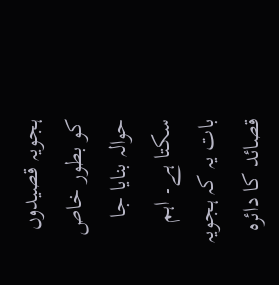ہجویہ قصیدوں کو بطور خاص حوالہ بنایا جا سکتا ہے۔ اہم بات یہ کہ ہجویہ قصائد کا دائرہ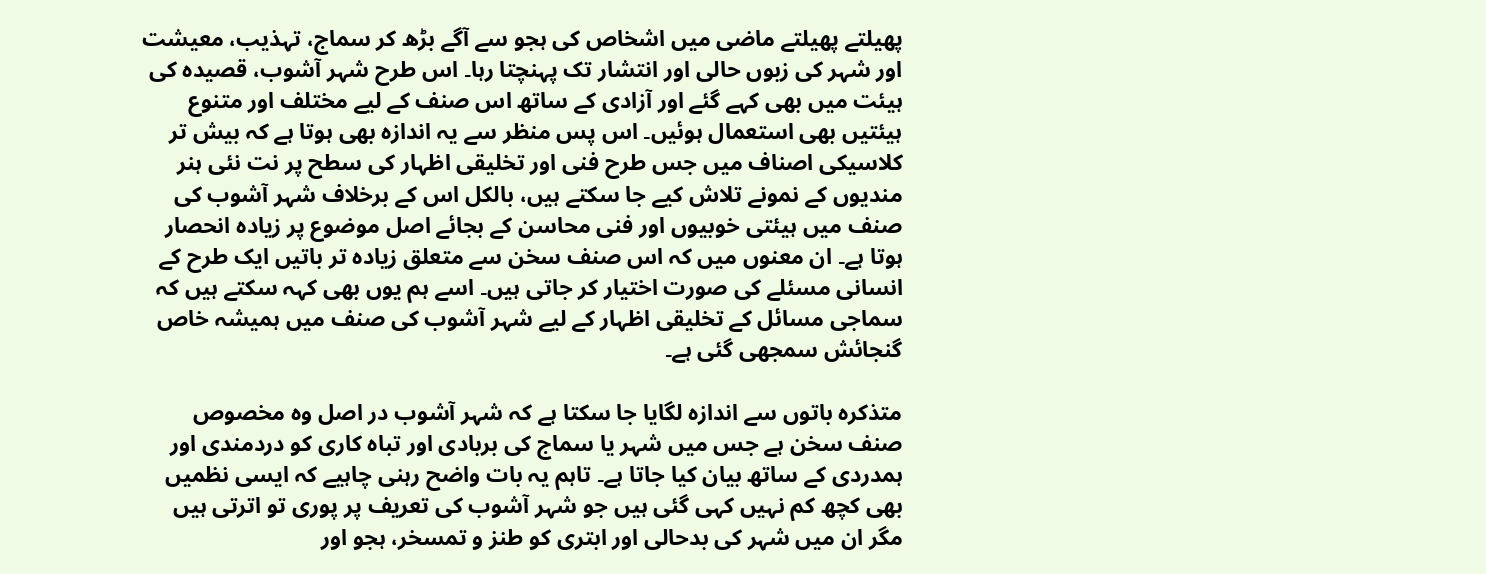پھیلتے پھیلتے ماضی میں اشخاص کی ہجو سے آگے بڑھ کر سماج، تہذیب، معیشت اور شہر کی زبوں حالی اور انتشار تک پہنچتا رہا۔ اس طرح شہر آشوب، قصیدہ کی ہیئت میں بھی کہے گئے اور آزادی کے ساتھ اس صنف کے لیے مختلف اور متنوع ہیئتیں بھی استعمال ہوئیں۔ اس پس منظر سے یہ اندازہ بھی ہوتا ہے کہ بیش تر کلاسیکی اصناف میں جس طرح فنی اور تخلیقی اظہار کی سطح پر نت نئی ہنر مندیوں کے نمونے تلاش کیے جا سکتے ہیں، بالکل اس کے برخلاف شہر آشوب کی صنف میں ہیئتی خوبیوں اور فنی محاسن کے بجائے اصل موضوع پر زیادہ انحصار ہوتا ہے۔ ان معنوں میں کہ اس صنف سخن سے متعلق زیادہ تر باتیں ایک طرح کے انسانی مسئلے کی صورت اختیار کر جاتی ہیں۔ اسے ہم یوں بھی کہہ سکتے ہیں کہ سماجی مسائل کے تخلیقی اظہار کے لیے شہر آشوب کی صنف میں ہمیشہ خاص گنجائش سمجھی گئی ہے۔

متذکرہ باتوں سے اندازہ لگایا جا سکتا ہے کہ شہر آشوب در اصل وہ مخصوص صنف سخن ہے جس میں شہر یا سماج کی بربادی اور تباہ کاری کو دردمندی اور ہمدردی کے ساتھ بیان کیا جاتا ہے۔ تاہم یہ بات واضح رہنی چاہیے کہ ایسی نظمیں بھی کچھ کم نہیں کہی گئی ہیں جو شہر آشوب کی تعریف پر پوری تو اترتی ہیں مگر ان میں شہر کی بدحالی اور ابتری کو طنز و تمسخر، ہجو اور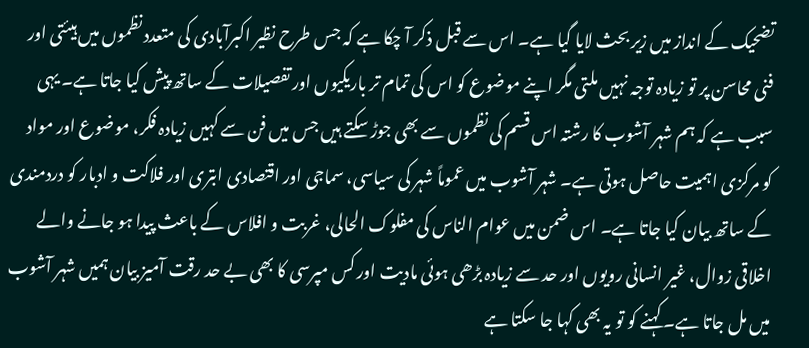تضحیک کے انداز میں زیر بحث لایا گیا ہے۔ اس سے قبل ذکر آ چکا ہے کہ جس طرح نظیر اکبرآبادی کی متعدد نظموں میں ہیئتی اور فنی محاسن پر تو زیادہ توجہ نہیں ملتی مگر اپنے موضوع کو اس کی تمام تر باریکیوں اور تفصیلات کے ساتھ پیش کیا جاتا ہے۔ یہی سبب ہے کہ ہم شہر آشوب کا رشتہ اس قسم کی نظموں سے بھی جوڑ سکتے ہیں جس میں فن سے کہیں زیادہ فکر، موضوع اور مواد کو مرکزی اہمیت حاصل ہوتی ہے۔ شہر آشوب میں عموماً شہر کی سیاسی، سماجی اور اقتصادی ابتری اور فلاکت و ادبار کو دردمندی کے ساتھ بیان کیا جاتا ہے۔ اس ضمن میں عوام الناس کی مفلوک الحالی، غربت و افلاس کے باعث پیدا ہو جانے والے اخلاقی زوال، غیر انسانی رویوں اور حد سے زیادہ بڑھی ہوئی مادیت اور کس مپرسی کا بھی بے حد رقت آمیز بیان ہمیں شہر آشوب میں مل جاتا ہے۔ کہنے کو تو یہ بھی کہا جا سکتا ہے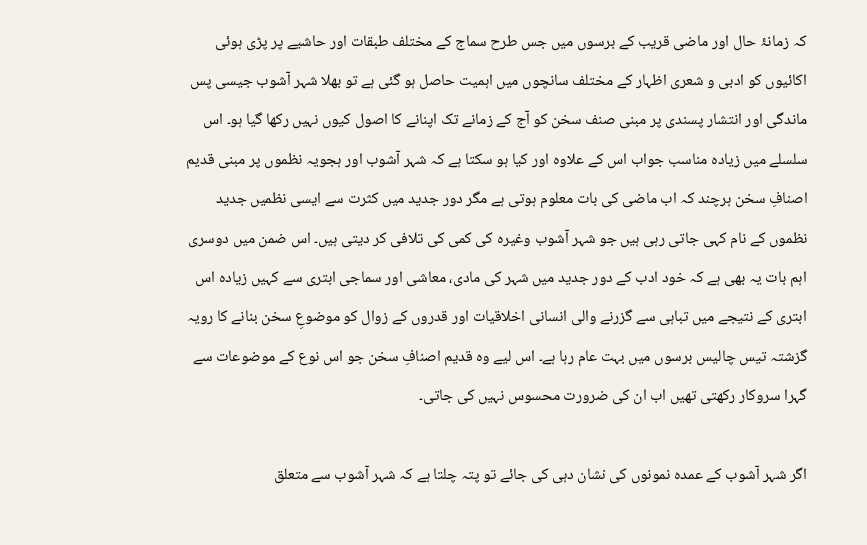کہ زمانۂ حال اور ماضی قریب کے برسوں میں جس طرح سماج کے مختلف طبقات اور حاشیے پر پڑی ہوئی اکائیوں کو ادبی و شعری اظہار کے مختلف سانچوں میں اہمیت حاصل ہو گئی ہے تو بھلا شہر آشوب جیسی پس ماندگی اور انتشار پسندی پر مبنی صنف سخن کو آج کے زمانے تک اپنانے کا اصول کیوں نہیں رکھا گیا ہو۔ اس سلسلے میں زیادہ مناسب جواب اس کے علاوہ اور کیا ہو سکتا ہے کہ شہر آشوب اور ہجویہ نظموں پر مبنی قدیم اصنافِ سخن ہرچند کہ اب ماضی کی بات معلوم ہوتی ہے مگر دور جدید میں کثرت سے ایسی نظمیں جدید نظموں کے نام کہی جاتی رہی ہیں جو شہر آشوب وغیرہ کی کمی کی تلافی کر دیتی ہیں۔ اس ضمن میں دوسری اہم بات یہ بھی ہے کہ خود ادب کے دور جدید میں شہر کی مادی، معاشی اور سماجی ابتری سے کہیں زیادہ اس ابتری کے نتیجے میں تباہی سے گزرنے والی انسانی اخلاقیات اور قدروں کے زوال کو موضوعِ سخن بنانے کا رویہ گزشتہ تیس چالیس برسوں میں بہت عام رہا ہے۔ اس لیے وہ قدیم اصنافِ سخن جو اس نوع کے موضوعات سے گہرا سروکار رکھتی تھیں اب ان کی ضرورت محسوس نہیں کی جاتی۔

اگر شہر آشوب کے عمدہ نمونوں کی نشان دہی کی جائے تو پتہ چلتا ہے کہ شہر آشوب سے متعلق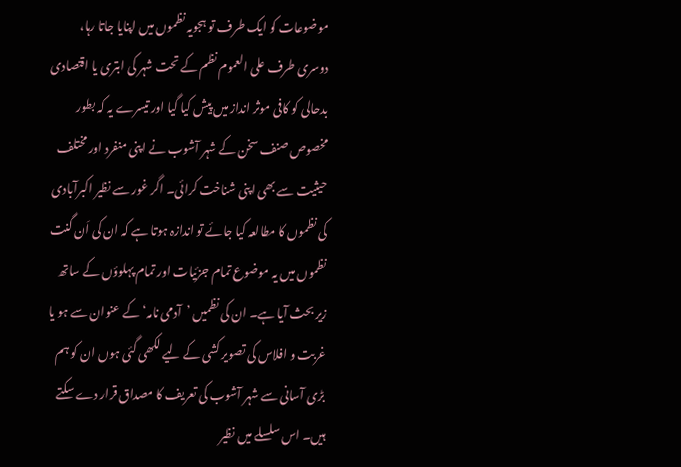موضوعات کو ایک طرف تو ہجویہ نظموں میں اپنایا جاتا رہا، دوسری طرف علی العموم نظم کے تحت شہر کی ابتری یا اقتصادی بدحالی کو کافی موثر انداز میں پیش کیا گیا اور تیسرے یہ کہ بطور مخصوص صنف سخن کے شہر آشوب نے اپنی منفرد اور مختلف حیثیت سے بھی اپنی شناخت کرائی۔ اگر غور سے نظیر اکبرآبادی کی نظموں کا مطالعہ کیا جائے تو اندازہ ہوتا ہے کہ ان کی اَن گنت نظموں میں یہ موضوع تمام جزئیات اور تمام پہلوؤں کے ساتھ زیر بحث آیا ہے۔ ان کی نظمیں ’آدمی نامہ‘ کے عنوان سے ہو یا غربت و افلاس کی تصویر کشی کے لیے لکھی گئی ہوں ان کو ہم بڑی آسانی سے شہر آشوب کی تعریف کا مصداق قرار دے سکتے ہیں۔ اس سلسلے میں نظیر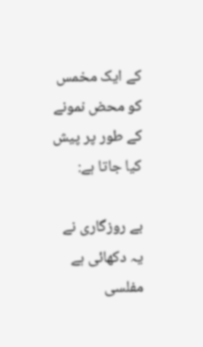کے ایک مخمس کو محض نمونے کے طور پر پیش کیا جاتا ہے:

بے روزگاری نے یہ دکھائی ہے مفلسی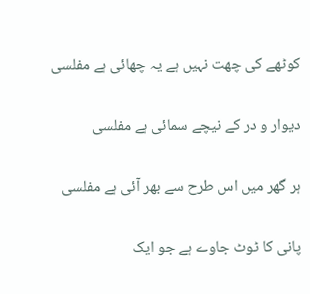کوٹھے کی چھت نہیں ہے یہ چھائی ہے مفلسی

دیوار و در کے نیچے سمائی ہے مفلسی

ہر گھر میں اس طرح سے بھر آئی ہے مفلسی

پانی کا ٹوٹ جاوے ہے جو ایک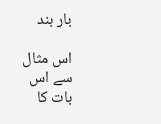بار بند

اس مثال سے اس بات کا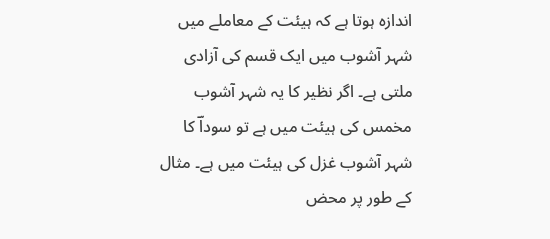اندازہ ہوتا ہے کہ ہیئت کے معاملے میں شہر آشوب میں ایک قسم کی آزادی ملتی ہے۔ اگر نظیر کا یہ شہر آشوب مخمس کی ہیئت میں ہے تو سوداؔ کا شہر آشوب غزل کی ہیئت میں ہے۔ مثال کے طور پر محض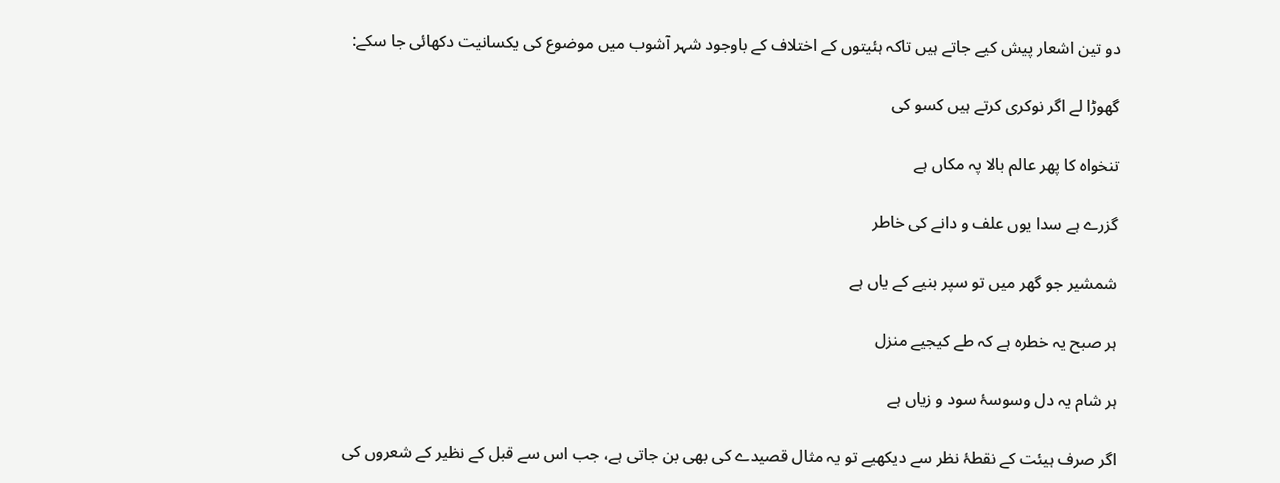دو تین اشعار پیش کیے جاتے ہیں تاکہ ہئیتوں کے اختلاف کے باوجود شہر آشوب میں موضوع کی یکسانیت دکھائی جا سکے:

گھوڑا لے اگر نوکری کرتے ہیں کسو کی

تنخواہ کا پھر عالم بالا پہ مکاں ہے

گزرے ہے سدا یوں علف و دانے کی خاطر

شمشیر جو گھر میں تو سپر بنیے کے یاں ہے

ہر صبح یہ خطرہ ہے کہ طے کیجیے منزل

ہر شام یہ دل وسوسۂ سود و زیاں ہے

اگر صرف ہیئت کے نقطۂ نظر سے دیکھیے تو یہ مثال قصیدے کی بھی بن جاتی ہے، جب اس سے قبل کے نظیر کے شعروں کی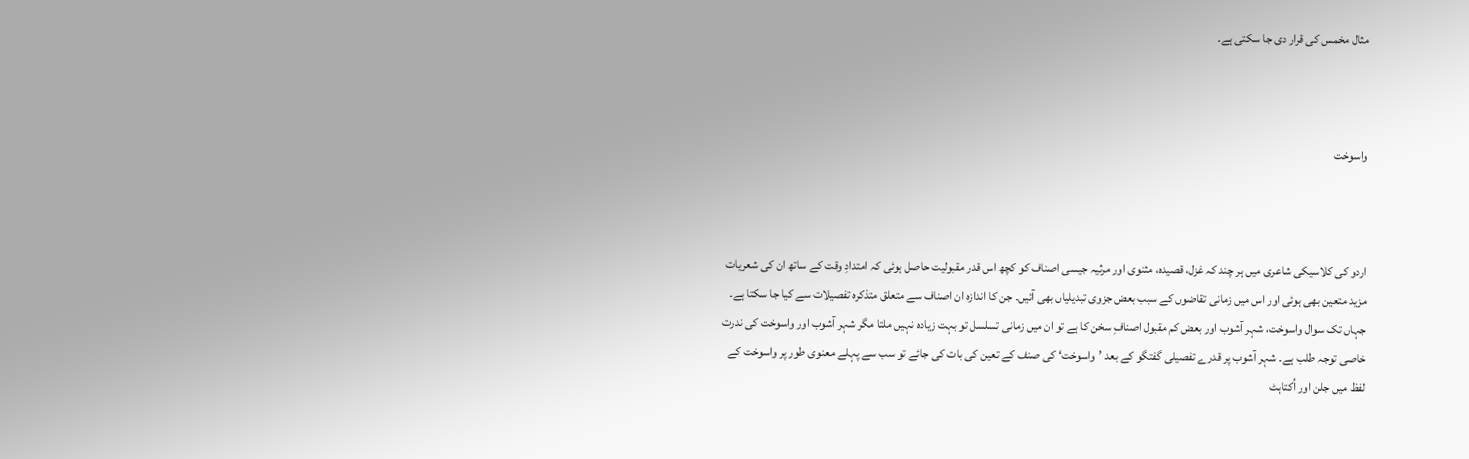مثال مخمس کی قرار دی جا سکتی ہے۔



واسوخت



اردو کی کلاسیکی شاعری میں ہر چند کہ غزل، قصیدہ، مثنوی اور مرثیہ جیسی اصناف کو کچھ اس قدر مقبولیت حاصل ہوئی کہ امتدادِ وقت کے ساتھ ان کی شعریات مزید متعین بھی ہوئی اور اس میں زمانی تقاضوں کے سبب بعض جزوی تبدیلیاں بھی آئیں۔ جن کا اندازہ ان اصناف سے متعلق متذکرہ تفصیلات سے کیا جا سکتا ہے۔ جہاں تک سوال واسوخت، شہر آشوب اور بعض کم مقبول اصنافِ سخن کا ہے تو ان میں زمانی تسلسل تو بہت زیادہ نہیں ملتا مگر شہر آشوب اور واسوخت کی ندرت خاصی توجہ طلب ہے۔ شہر آشوب پر قدرے تفصیلی گفتگو کے بعد ’واسوخت‘ کی صنف کے تعین کی بات کی جائے تو سب سے پہلے معنوی طور پر واسوخت کے لفظ میں جلن اور اُکتاہٹ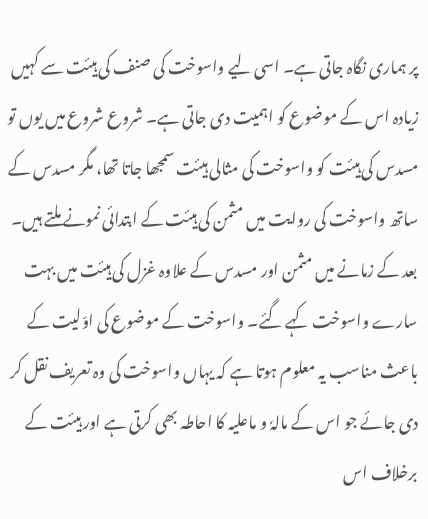پر ہماری نگاہ جاتی ہے۔ اسی لیے واسوخت کی صنف کی ہیئت سے کہیں زیادہ اس کے موضوع کو اہمیت دی جاتی ہے۔ شروع شروع میں یوں تو مسدس کی ہیئت کو واسوخت کی مثالی ہیئت سمجھا جاتا تھا، مگر مسدس کے ساتھ واسوخت کی روایت میں مثمن کی ہیئت کے ابتدائی نمونے ملتے ہیں۔ بعد کے زمانے میں مثمن اور مسدس کے علاوہ غزل کی ہیئت میں بہت سارے واسوخت کہے گئے۔ واسوخت کے موضوع کی اوّلیت کے باعث مناسب یہ معلوم ہوتا ہے کہ یہاں واسوخت کی وہ تعریف نقل کر دی جائے جو اس کے مالہٗ و ماعلیہ کا احاطہ بھی کرتی ہے اور ہیئت کے برخلاف اس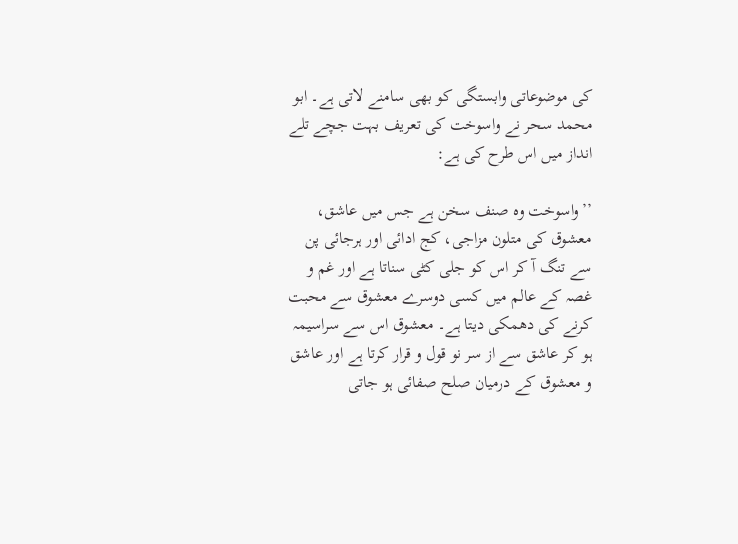کی موضوعاتی وابستگی کو بھی سامنے لاتی ہے۔ ابو محمد سحر نے واسوخت کی تعریف بہت جچے تلے انداز میں اس طرح کی ہے:

’’واسوخت وہ صنف سخن ہے جس میں عاشق، معشوق کی متلون مزاجی، کج ادائی اور ہرجائی پن سے تنگ آ کر اس کو جلی کٹی سناتا ہے اور غم و غصہ کے عالم میں کسی دوسرے معشوق سے محبت کرنے کی دھمکی دیتا ہے۔ معشوق اس سے سراسیمہ ہو کر عاشق سے از سر نو قول و قرار کرتا ہے اور عاشق و معشوق کے درمیان صلح صفائی ہو جاتی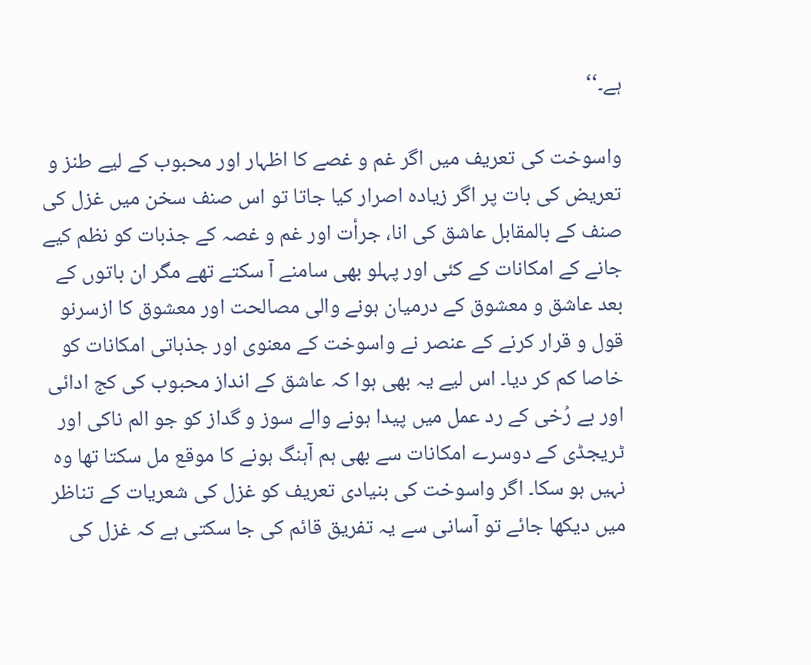ہے۔‘‘

واسوخت کی تعریف میں اگر غم و غصے کا اظہار اور محبوب کے لیے طنز و تعریض کی بات پر اگر زیادہ اصرار کیا جاتا تو اس صنف سخن میں غزل کی صنف کے بالمقابل عاشق کی انا، جرأت اور غم و غصہ کے جذبات کو نظم کیے جانے کے امکانات کے کئی اور پہلو بھی سامنے آ سکتے تھے مگر ان باتوں کے بعد عاشق و معشوق کے درمیان ہونے والی مصالحت اور معشوق کا ازسرنو قول و قرار کرنے کے عنصر نے واسوخت کے معنوی اور جذباتی امکانات کو خاصا کم کر دیا۔ اس لیے یہ بھی ہوا کہ عاشق کے انداز محبوب کی کج ادائی اور بے رُخی کے رد عمل میں پیدا ہونے والے سوز و گداز کو جو الم ناکی اور ٹریجڈی کے دوسرے امکانات سے بھی ہم آہنگ ہونے کا موقع مل سکتا تھا وہ نہیں ہو سکا۔ اگر واسوخت کی بنیادی تعریف کو غزل کی شعریات کے تناظر میں دیکھا جائے تو آسانی سے یہ تفریق قائم کی جا سکتی ہے کہ غزل کی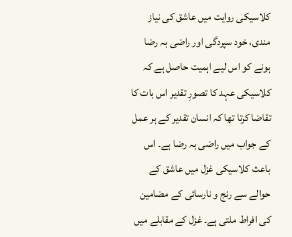کلاسیکی روایت میں عاشق کی نیاز مندی، خود سپردگی اور راضی بہ رضا ہونے کو اس لیے اہمیت حاصل ہے کہ کلاسیکی عہد کا تصورِ تقدیر اس بات کا تقاضا کرتا تھا کہ انسان تقدیر کے ہر عمل کے جواب میں راضی بہ رضا ہے۔ اس باعث کلاسیکی غزل میں عاشق کے حوالے سے رنج و نارسائی کے مضامین کی افراط ملتی ہے۔ غزل کے مقابلے میں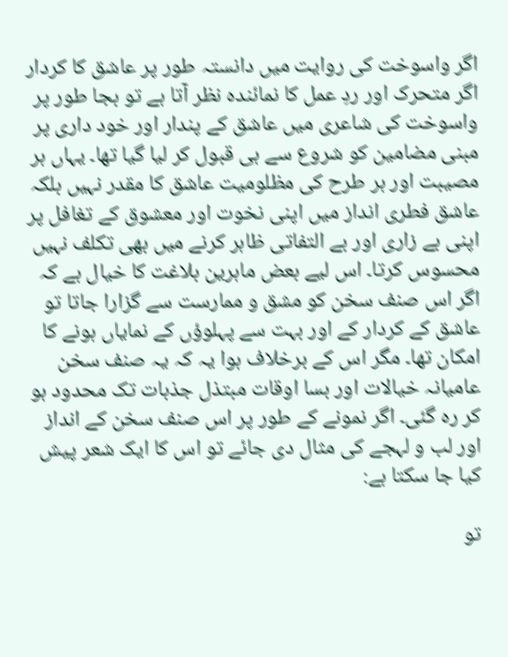اگر واسوخت کی روایت میں دانستہ طور پر عاشق کا کردار اگر متحرک اور ردِ عمل کا نمائندہ نظر آتا ہے تو بجا طور پر واسوخت کی شاعری میں عاشق کے پندار اور خود داری پر مبنی مضامین کو شروع سے ہی قبول کر لیا گیا تھا۔ یہاں ہر مصیبت اور ہر طرح کی مظلومیت عاشق کا مقدر نہیں بلکہ عاشق فطری انداز میں اپنی نخوت اور معشوق کے تغافل پر اپنی بے زاری اور بے التفاتی ظاہر کرنے میں بھی تکلف نہیں محسوس کرتا۔ اس لیے بعض ماہرین بلاغت کا خیال ہے کہ اگر اس صنف سخن کو مشق و ممارست سے گزارا جاتا تو عاشق کے کردار کے اور بہت سے پہلوؤں کے نمایاں ہونے کا امکان تھا۔ مگر اس کے برخلاف ہوا یہ کہ یہ صنف سخن عامیانہ خیالات اور بسا اوقات مبتذل جذبات تک محدود ہو کر رہ گئی۔ اگر نمونے کے طور پر اس صنف سخن کے انداز اور لب و لہجے کی مثال دی جائے تو اس کا ایک شعر پیش کیا جا سکتا ہے:

تو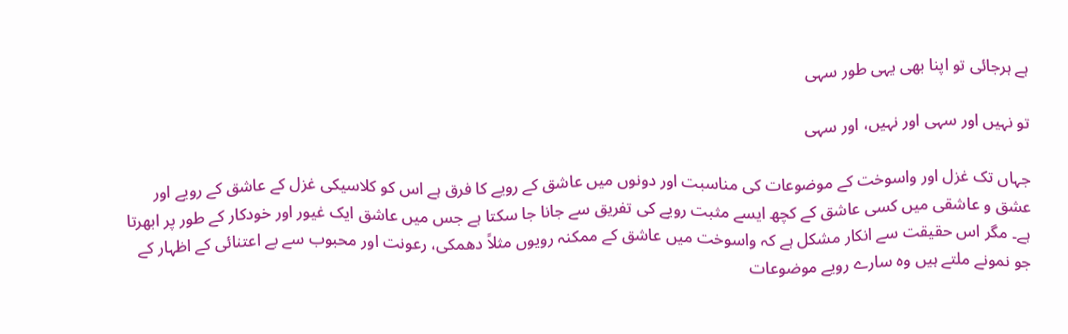ہے ہرجائی تو اپنا بھی یہی طور سہی

تو نہیں اور سہی اور نہیں، اور سہی

جہاں تک غزل اور واسوخت کے موضوعات کی مناسبت اور دونوں میں عاشق کے رویے کا فرق ہے اس کو کلاسیکی غزل کے عاشق کے رویے اور عشق و عاشقی میں کسی عاشق کے کچھ ایسے مثبت رویے کی تفریق سے جانا جا سکتا ہے جس میں عاشق ایک غیور اور خودکار کے طور پر ابھرتا ہے۔ مگر اس حقیقت سے انکار مشکل ہے کہ واسوخت میں عاشق کے ممکنہ رویوں مثلاً دھمکی، رعونت اور محبوب سے بے اعتنائی کے اظہار کے جو نمونے ملتے ہیں وہ سارے رویے موضوعات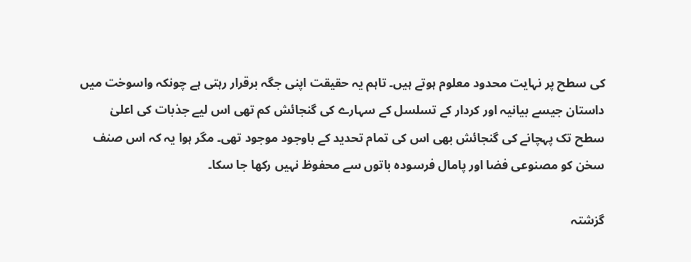کی سطح پر نہایت محدود معلوم ہوتے ہیں۔ تاہم یہ حقیقت اپنی جگہ برقرار رہتی ہے چونکہ واسوخت میں داستان جیسے بیانیہ اور کردار کے تسلسل کے سہارے کی گنجائش کم تھی اس لیے جذبات کی اعلیٰ سطح تک پہچانے کی گنجائش بھی اس کی تمام تحدید کے باوجود موجود تھی۔ مگر ہوا یہ کہ اس صنف سخن کو مصنوعی فضا اور پامال فرسودہ باتوں سے محفوظ نہیں رکھا جا سکا۔

گزشتہ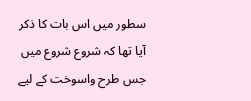سطور میں اس بات کا ذکر آیا تھا کہ شروع شروع میں جس طرح واسوخت کے لیے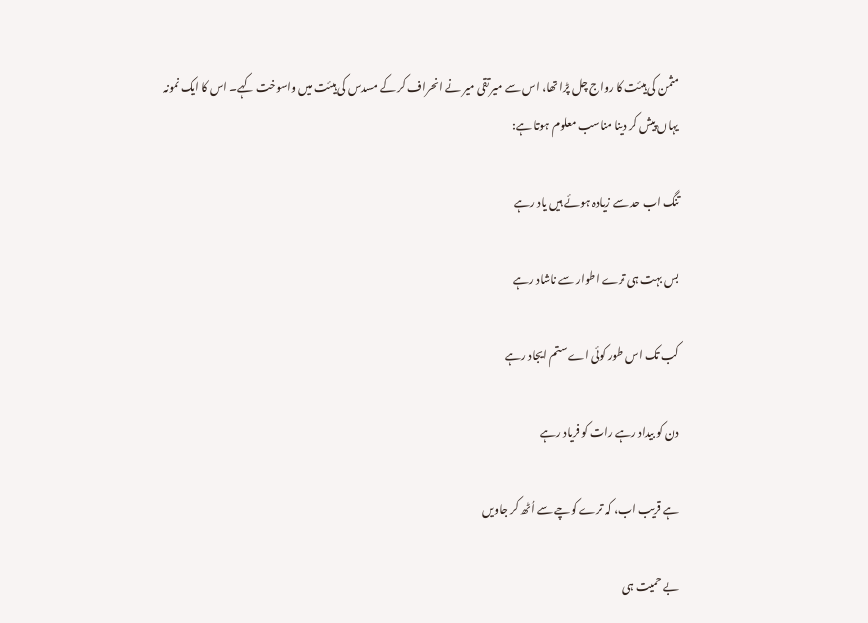مثمن کی ہیئت کا رواج چل پڑا تھا، اس سے میر تقی میر نے انحراف کر کے مسدس کی ہیئت میں واسوخت کہے۔ اس کا ایک نمونہ یہاں پیش کر دینا مناسب معلوم ہوتا ہے:

تنگ اب حد سے زیادہ ہوئے ہیں یاد رہے

بس بہت ہی ترے اطوار سے ناشاد رہے

کب تک اس طور کوئی اے ستم ایجاد رہے

دن کو بیداد رہے رات کو فریاد رہے

ہے قریب اب، کہ ترے کوچے سے اُٹھ کر جاویں

بے حمیت ہی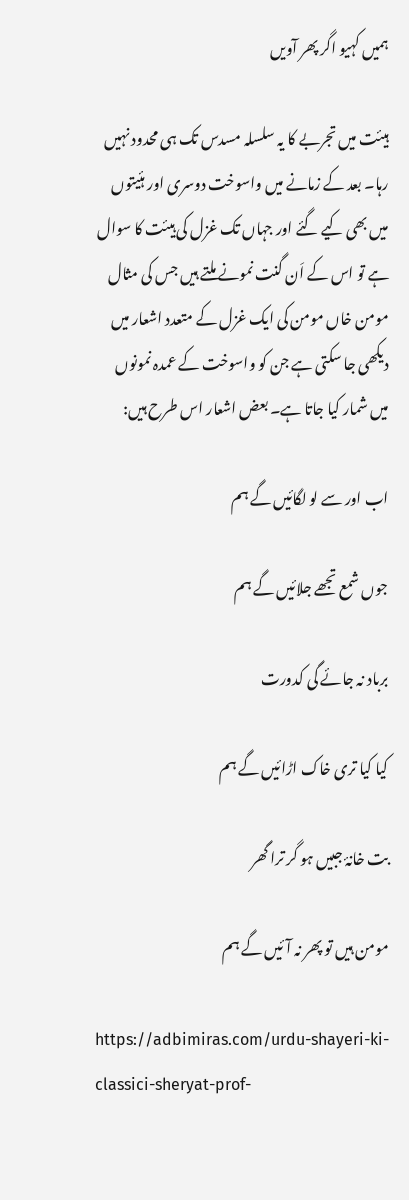ہمیں کہیو اگر پھر آویں

ہیئت میں تجربے کا یہ سلسلہ مسدس تک ہی محدود نہیں رہا۔ بعد کے زمانے میں واسوخت دوسری اور ہئیتوں میں بھی کیے گئے اور جہاں تک غزل کی ہیئت کا سوال ہے تو اس کے اَن گنت نمونے ملتے ہیں جس کی مثال مومن خاں مومن کی ایک غزل کے متعدد اشعار میں دیکھی جا سکتی ہے جن کو واسوخت کے عمدہ نمونوں میں شمار کیا جاتا ہے۔ بعض اشعار اس طرح ہیں:

اب اور سے لو لگائیں گے ہم

جوں شمع تجھے جلائیں گے ہم

برباد نہ جائے گی کدورت

کیا کیا تری خاک اڑائیں گے ہم

بت خانۂ جبیں ہو گر ترا گھر

مومن ہیں تو پھر نہ آئیں گے ہم

https://adbimiras.com/urdu-shayeri-ki-classici-sheryat-prof-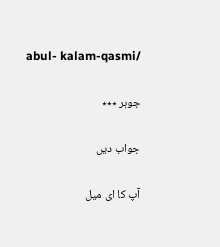abul- kalam-qasmi/

جوہر ٭٭٭

جواب دیں

آپ کا ای میل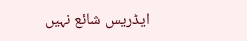ایڈریس شائع نہیں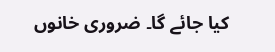کیا جائے گا۔ ضروری خانوں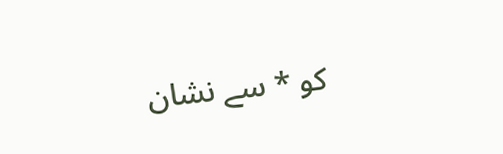کو * سے نشان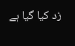زد کیا گیا ہے